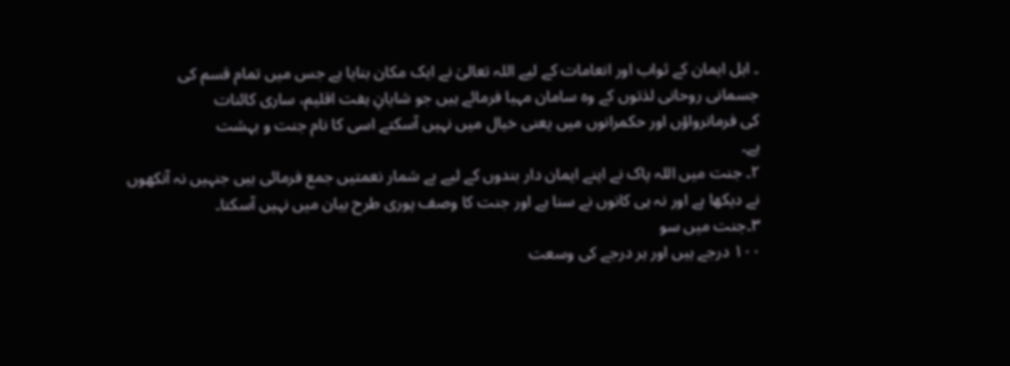۔ اہل ایمان کے ثواب اور انعامات کے لیے اللہ تعالیٰ نے ایک مکان بنایا ہے جس میں تمام قسم کی
جسمانی روحانی لذتوں کے وہ سامان مہیا فرمائے ہیں جو شایانِ ہفت اقلیم، ساری کائنات
کی فرمانرواؤں اور حکمرانوں میں یعنی خیال میں نہیں آسکتے اسی کا نام جنت و بہشت
ہے۔
۲۔ جنت میں اللہ پاک نے اپنے ایمان دار بندوں کے لیے بے شمار نعمتیں جمع فرمائی ہیں جنہیں نہ آنکھوں
نے دیکھا ہے اور نہ ہی کانوں نے سنا ہے اور جنت کا وصف پوری طرح بیان میں نہیں آسکتا۔
۳۔جنت میں سو
۱۰۰ درجے ہیں اور ہر درجے کی وسعت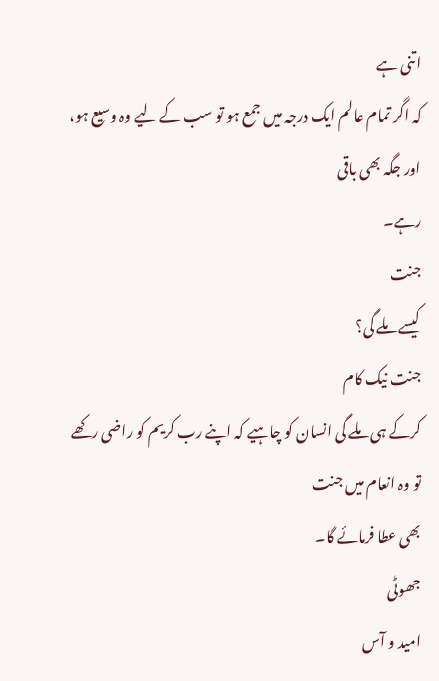اتنی ہے
کہ اگر تمام عالم ایک درجہ میں جمع ہو تو سب کے لیے وہ وسیع ہو، اور جگہ بھی باقی
رہے۔
جنت
کیسے ملے گی؟
جنت نیک کام
کرکے ہی ملے گی انسان کو چاہیے کہ اپنے رب کریم کو راضی رکھے تو وہ انعام میں جنت
بھی عطا فرمائے گا۔
جھوٹی
امید و آس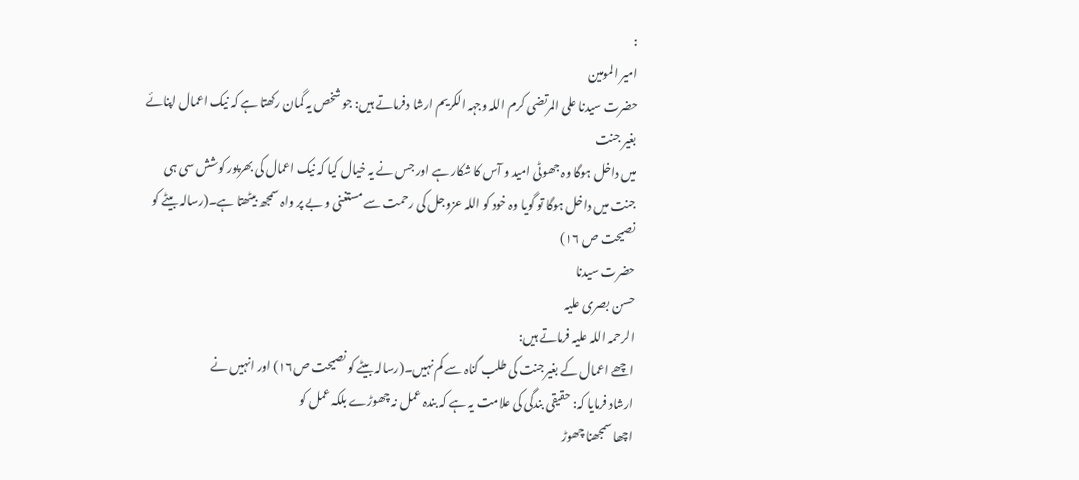:
امیر المومین
حضرت سیدنا علی المرتضی کرم اللہ وجہہ الکریم ارشا دفرماتے ہیں: جو شخص یہ گمان رکھتا ہے کہ نیک اعمال اپنائے بغیر جنت
میں داخل ہوگا وہ جھوٹی امید و آس کا شکار ہے اور جس نے یہ خیال کیا کہ نیک اعمال کی بھرپور کوشش سی ہی جنت میں داخل ہوگا تو گویا وہ خود کو اللہ عزوجل کی رحمت سے مستغنی و بے پر واہ سمجھ بیٹھتا ہے۔(رسالہ بیٹے کو نصیحت ص ۱۶)
حضرت سیدنا
حسن بصری علیہ
الرحمہ اللہ علیہ فرماتے ہیں:
اچھے اعمال کے بغیرجنت کی طلب گناہ سے کم نہیں۔(رسالہ بیٹے کو نصیحت ص۱۶) اور انہیں نے
ارشاد فرمایا کہ: حقیقی بندگی کی علامت یہ ہے کہ بندہ عمل نہ چھوڑے بلکہ عمل کو
اچھا سمجھنا چھوڑ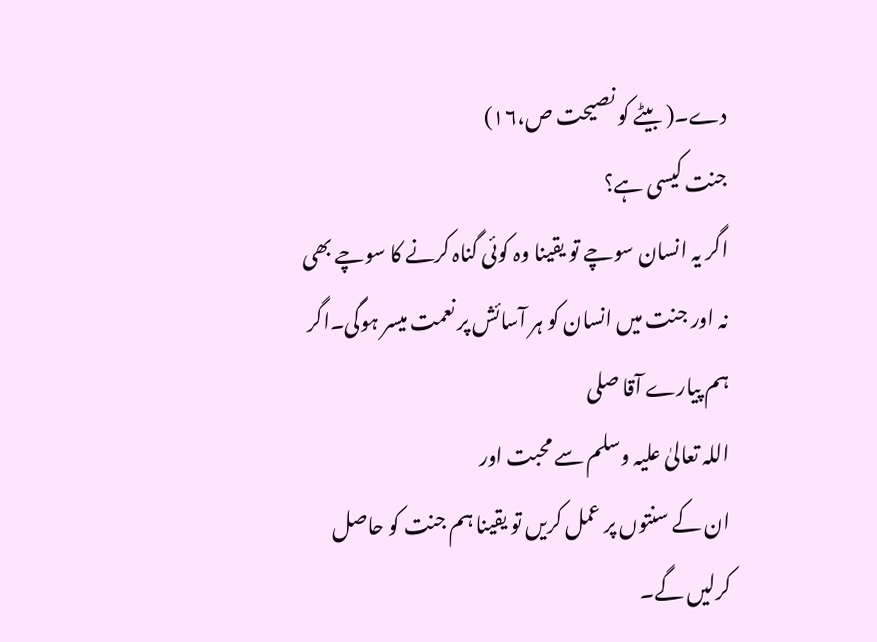دے۔( بیٹے کو نصیحت ص،۱۶)
جنت کیسی ہے؟
اگر یہ انسان سوچے تو یقینا وہ کوئی گناہ کرنے کا سوچے بھی نہ اور جنت میں انسان کو ہر آسائش پر نعمت میسر ہوگی۔اگر
ہم پیارے آقا صلی
اللہ تعالیٰ علیہ وسلم سے محبت اور
ان کے سنتوں پر عمل کریں تو یقینا ہم جنت کو حاصل کرلیں گے۔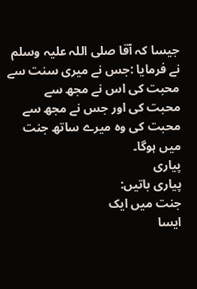جیسا کہ آقا صلی اللہ علیہ وسلم نے فرمایا :جس نے میری سنت سے محبت کی اس نے مجھ سے
محبت کی اور جس نے مجھ سے محبت کی وہ میرے ساتھ جنت میں ہوگا۔
پیاری
پیاری باتیں:
جنت میں ایک
ایسا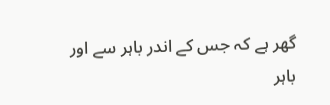گھر ہے کہ جس کے اندر باہر سے اور باہر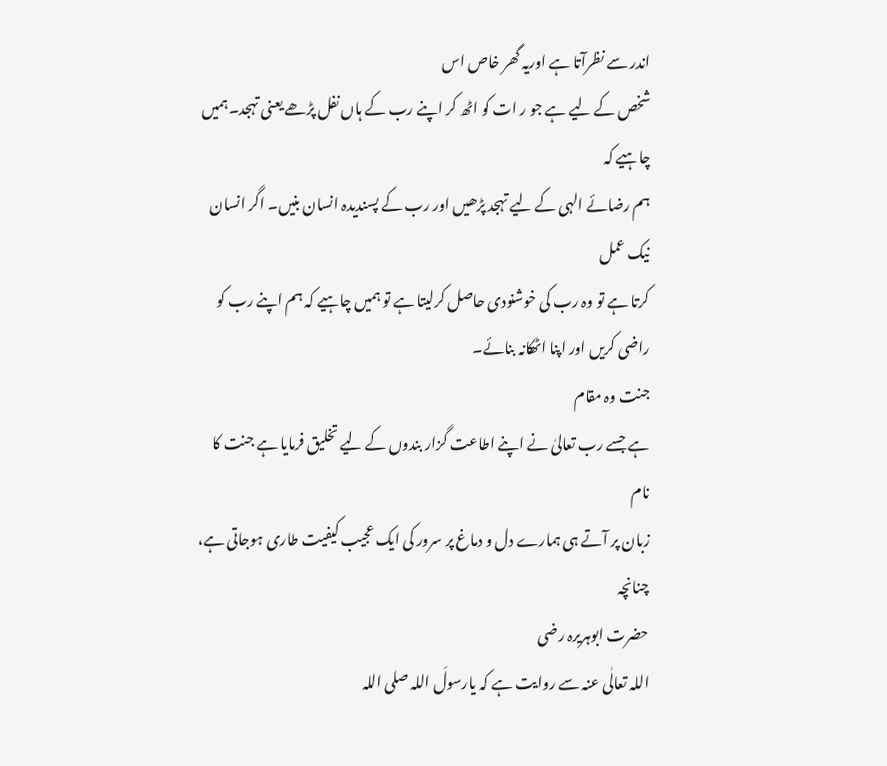اندر سے نظرآتا ہے اوریہ گھر خاص اس
شخص کے لیے ہے جو ر ات کو اٹھ کر اپنے رب کے ہاں نفل پڑھے یعنی تہجد۔ہمیں چاہیے کہ
ہم رضائے الہی کے لیے تہجد پڑھیں اور رب کے پسندیدہ انسان بنیں۔ اگر انسان نیک عمل
کرتا ہے تو وہ رب کی خوشنودی حاصل کرلیتا ہے تو ہمیں چاہیے کہ ہم اپنے رب کو راضی کریں اور اپنا اٹھکانہ بنائے۔
جنت وہ مقام
ہے جسے رب تعالیٰ نے اپنے اطاعت گزار بندوں کے لیے تخلیق فرمایا ہے جنت کا نام
زبان پر آتے ہی ہمارے دل و دماغ پر سرور کی ایک عجیب کیفیت طاری ہوجاتی ہے، چنانچہ
حضرت ابوہریرہ رضی
اللہ تعالٰی عنہ سے روایت ہے کہ یارسولَ اللہ صلی اللہ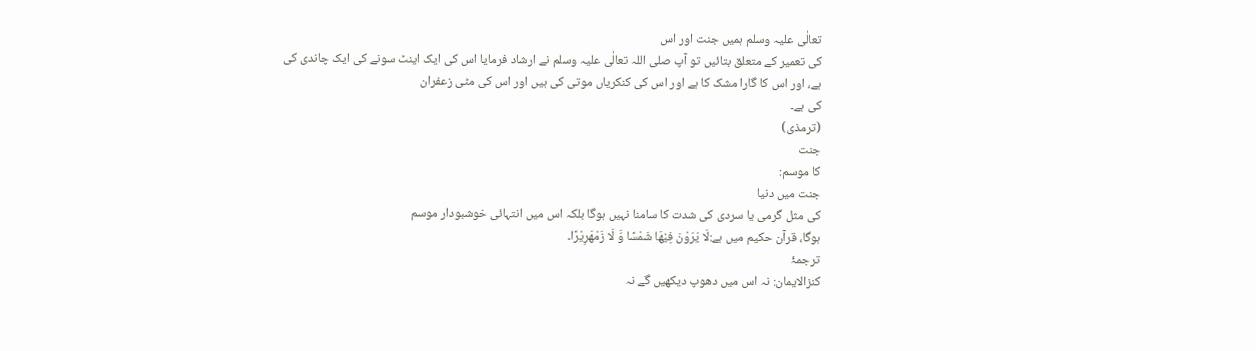تعالٰی علیہ وسلم ہمیں جنت اور اس
کی تعمیر کے متعلق بتائیں تو آپ صلی اللہ تعالٰی علیہ وسلم نے ارشاد فرمایا اس کی ایک اینٹ سونے کی ایک چاندی کی
ہے، اور اس کا گارا مشک کا ہے اور اس کی کنکریاں موتی کی ہیں اور اس کی مٹی زعفران
کی ہے۔
(ترمذی)
جنت
کا موسم:
جنت میں دنیا
کی مثل گرمی یا سردی کی شدت کا سامنا نہیں ہوگا بلکہ اس میں انتہائی خوشبودار موسم
ہوگا، قرآن حکیم میں ہے:لَا یَرَوْنَ فِیْهَا شَمْسًا وَّ لَا زَمْهَرِیْرًا۔
ترجمۂ
کنزالایمان: نہ اس میں دھوپ دیکھیں گے نہ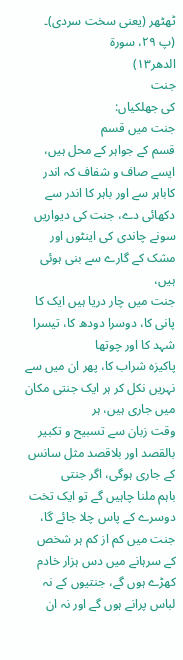ٹھٹھر (یعنی سخت سردی)۔
(پ ۲۹، سورة
الدھر۱۳)
جنت
کی جھلکیاں:
جنت میں قسم
قسم کے جواہر کے محل ہیں، ایسے صاف و شفاف کہ اندر کاباہر سے اور باہر کا اندر سے
دکھائی دے، جنت کی دیواریں سونے چاندی کی اینٹوں اور مشک کے گارے سے بنی ہوئی ہیں،
جنت میں چار دریا ہیں ایک کا پانی کا، دوسرا دودھ کا، تیسرا شہد کا اور چوتھا
پاکیزہ شراب کا، پھر ان میں سے نہریں نکل کر ہر ایک جنتی مکان میں جاری ہیں، ہر
وقت زبان سے تسبیح و تکبیر بالقصد اور بلاقصد مثل سانس کے جاری ہوگی، اگر جنتی
باہم ملنا چاہیں گے تو ایک تخت دوسرے کے پاس چلا جائے گا، جنت میں کم از کم ہر شخص
کے سرہانے میں دس ہزار خادم کھڑے ہوں گے، جنتیوں کے نہ لباس پرانے ہوں گے اور نہ ان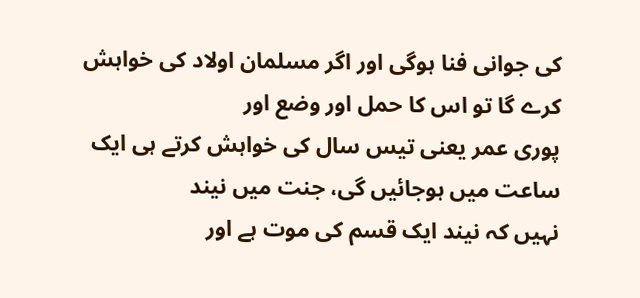کی جوانی فنا ہوگی اور اگر مسلمان اولاد کی خواہش کرے گا تو اس کا حمل اور وضع اور
پوری عمر یعنی تیس سال کی خواہش کرتے ہی ایک ساعت میں ہوجائیں گی، جنت میں نیند
نہیں کہ نیند ایک قسم کی موت ہے اور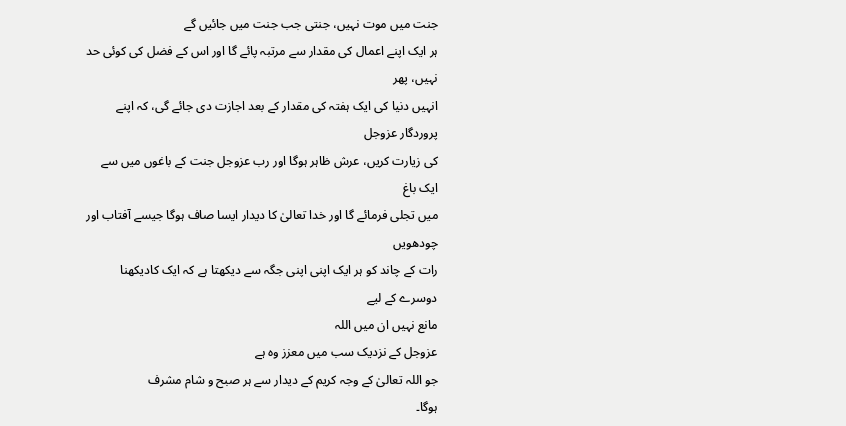جنت میں موت نہیں، جنتی جب جنت میں جائیں گے
ہر ایک اپنے اعمال کی مقدار سے مرتبہ پائے گا اور اس کے فضل کی کوئی حد نہیں، پھر
انہیں دنیا کی ایک ہفتہ کی مقدار کے بعد اجازت دی جائے گی، کہ اپنے پروردگار عزوجل
کی زیارت کریں، عرش ظاہر ہوگا اور رب عزوجل جنت کے باغوں میں سے ایک باغ
میں تجلی فرمائے گا اور خدا تعالیٰ کا دیدار ایسا صاف ہوگا جیسے آفتاب اور چودھویں
رات کے چاند کو ہر ایک اپنی اپنی جگہ سے دیکھتا ہے کہ ایک کادیکھنا دوسرے کے لیے
مانع نہیں ان میں اللہ
عزوجل کے نزدیک سب میں معزز وہ ہے
جو اللہ تعالیٰ کے وجہ کریم کے دیدار سے ہر صبح و شام مشرف
ہوگا۔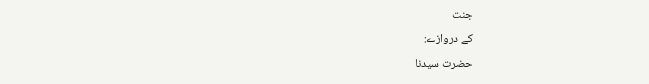جنت
کے دروازے:
حضرت سیدنا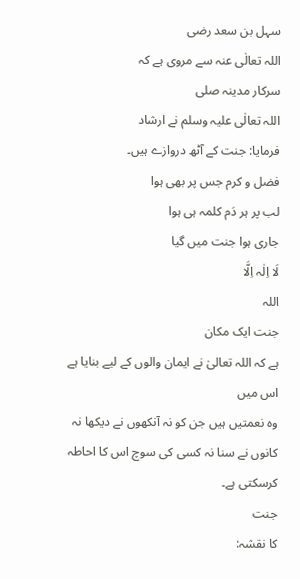سہل بن سعد رضی
اللہ تعالٰی عنہ سے مروی ہے کہ
سرکار مدینہ صلی
اللہ تعالٰی علیہ وسلم نے ارشاد
فرمایا: جنت کے آٹھ دروازے ہیں۔
فضل و کرم جس پر بھی ہوا
لب پر ہر دَم کلمہ ہی ہوا
جاری ہوا جنت میں گیا
لَا اِلٰہ اِلَّا
اللہ
جنت ایک مکان
ہے کہ اللہ تعالیٰ نے ایمان والوں کے لیے بنایا ہے اس میں
وہ نعمتیں ہیں جن کو نہ آنکھوں نے دیکھا نہ کانوں نے سنا نہ کسی کی سوچ اس کا احاطہ کرسکتی ہے۔
جنت
کا نقشہ: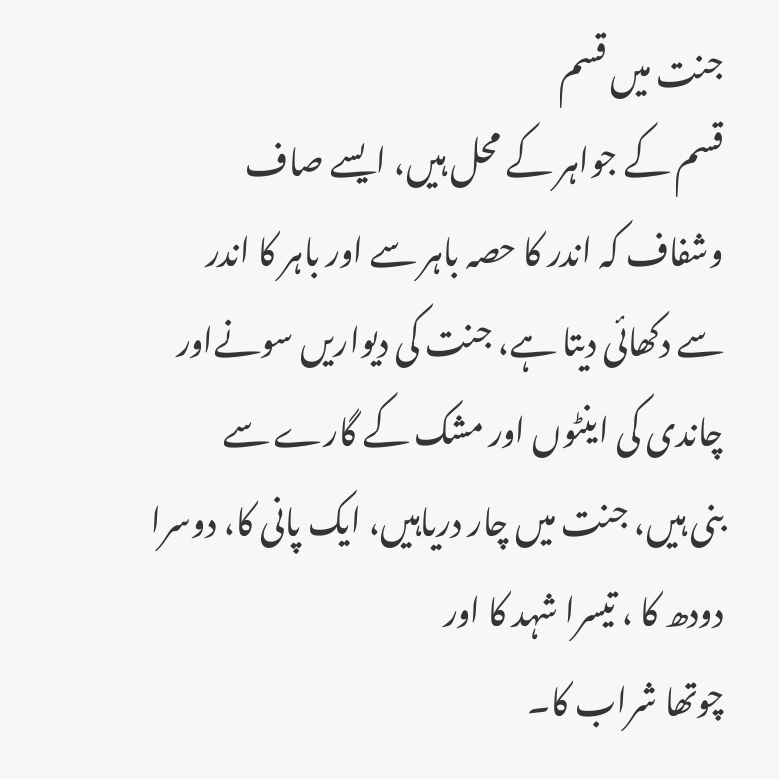جنت میں قسم
قسم کے جواہر کے محل ہیں، ایسے صاف وشفاف کہ اندر کا حصہ باہر سے اور باہر کا اندر
سے دکھائی دیتا ہے، جنت کی دیواریں سونےاور چاندی کی اینٹوں اور مشک کے گارے سے
بنی ہیں، جنت میں چار دریاہیں، ایک پانی کا، دوسرا دودھ کا ، تیسرا شہد کا اور
چوتھا شراب کا۔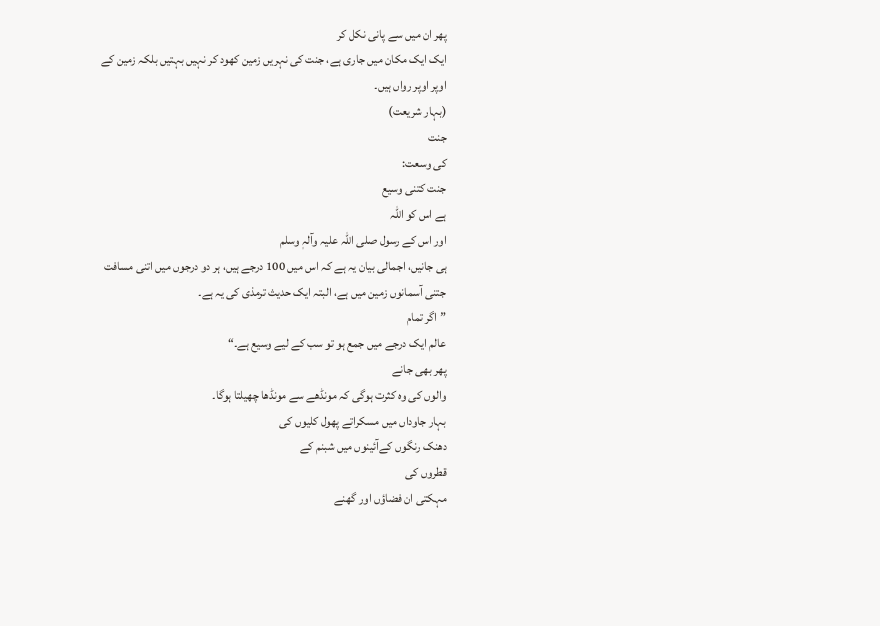پھر ان میں سے پانی نکل کر
ایک ایک مکان میں جاری ہے، جنت کی نہریں زمین کھود کر نہیں بہتیں بلکہ زمین کے
اوپر اوپر رواں ہیں۔
(بہار شریعت)
جنت
کی وسعت:
جنت کتنی وسیع
ہے اس کو اللہ
اور اس کے رسول صلی اللہ علیہ وآلہٖ وسلم
ہی جانیں، اجمالی بیان یہ ہے کہ اس میں 100 درجے ہیں، ہر دو درجوں میں اتنی مسافت
جتنی آسمانوں زمین میں ہے، البتہ ایک حدیث ترمذی کی یہ ہے۔
”اگر تمام
عالم ایک درجے میں جمع ہو تو سب کے لیے وسیع ہے۔“
پھر بھی جانے
والوں کی وہ کثرت ہوگی کہ مونڈھے سے مونڈھا چھیلتا ہوگا۔
بہار جاوداں میں مسکراتے پھول کلیوں کی
دھنک رنگوں کےآئینوں میں شبنم کے
قطروں کی
مہکتی ان فضاؤں اور گھنے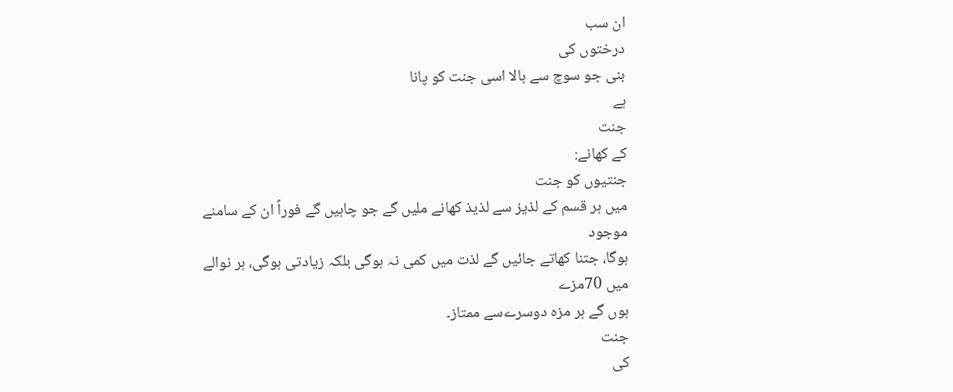ان سب
درختوں کی
بنی جو سوچ سے بالا اسی جنت کو پانا
ہے
جنت
کے کھانے:
جنتیوں کو جنت
میں ہر قسم کے لذیز سے لذیذ کھانے ملیں گے جو چاہیں گے فوراً ان کے سامنے موجود
ہوگا، جتنا کھاتے جائیں گے لذت میں کمی نہ ہوگی بلکہ زیادتی ہوگی، ہر نوالے میں 70مزے
ہوں گے ہر مزہ دوسرےسے ممتاز۔
جنت
کی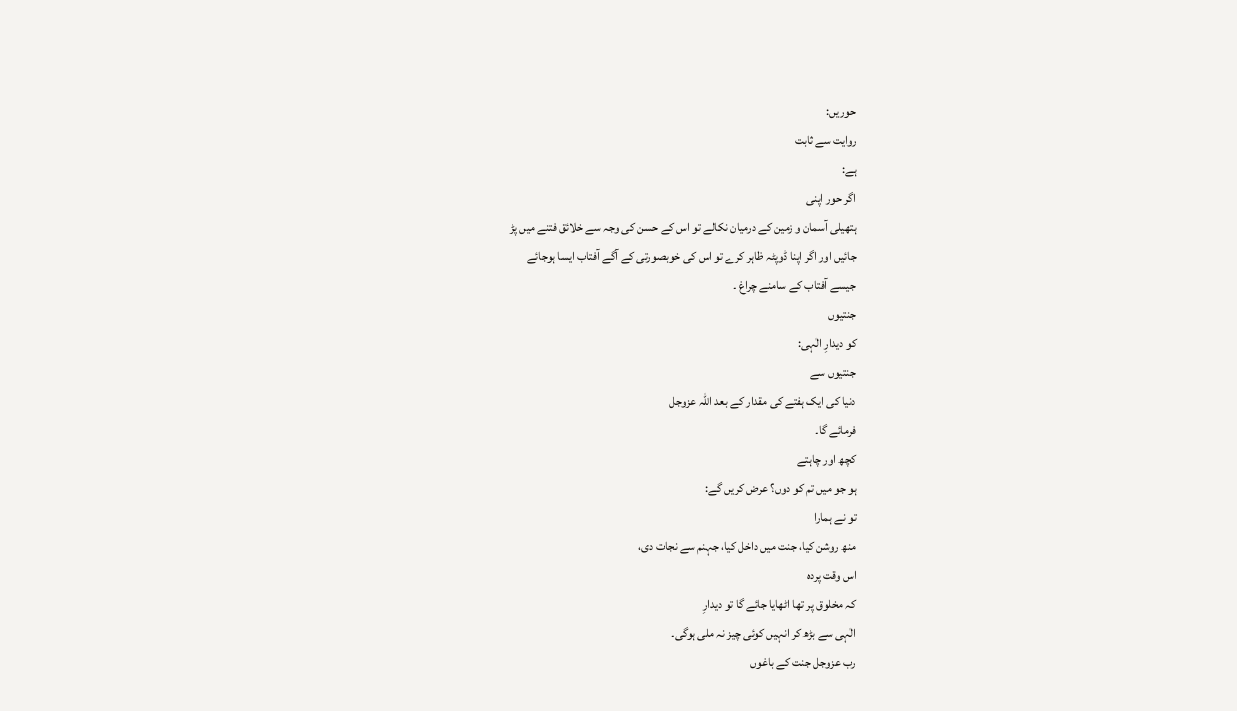حوریں:
روایت سے ثابت
ہے:
اگر حور اپنی
ہتھیلی آسمان و زمین کے درمیان نکالے تو اس کے حسن کی وجہ سے خلائق فتنے میں پڑ
جائیں اور اگر اپنا ڈوپٹہ ظاہر کرے تو اس کی خوبصورتی کے آگے آفتاب ایسا ہوجائے
جیسے آفتاب کے سامنے چراغ ۔
جنتیوں
کو دیدارِ الٰہی:
جنتیوں سے
دنیا کی ایک ہفتے کی مقدار کے بعد اللہ عزوجل
فرمائے گا۔
کچھ اور چاہتے
ہو جو میں تم کو دوں؟ عرض کریں گے:
تو نے ہمارا
منھ روشن کیا، جنت میں داخل کیا، جہنم سے نجات دی،
اس وقت پردہ
کہ مخلوق پر تھا اٹھایا جائے گا تو دیدارِ
الٰہی سے بڑھ کر انہیں کوئی چیز نہ ملی ہوگی۔
رب عزوجل جنت کے باغوں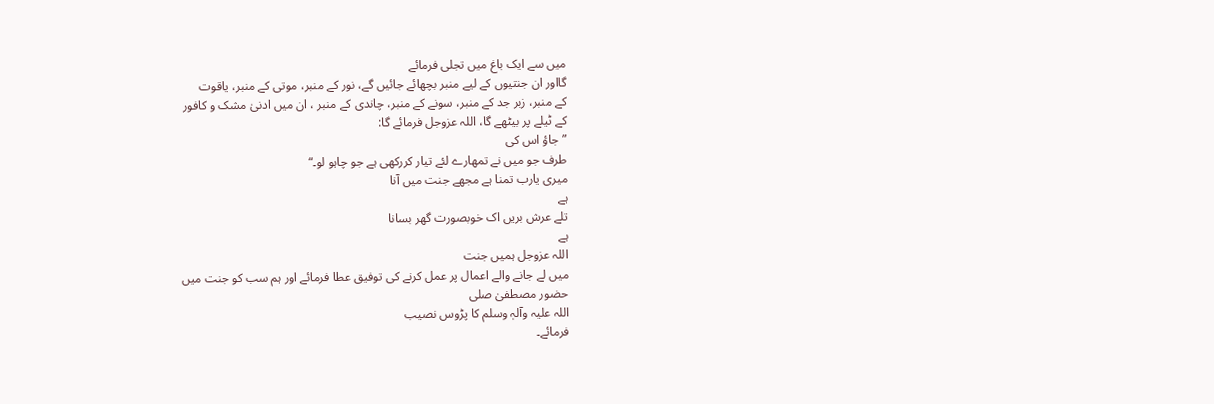میں سے ایک باغ میں تجلی فرمائے
گااور ان جنتیوں کے لیے منبر بچھائے جائیں گے، نور کے منبر، موتی کے منبر، یاقوت
کے منبر، زبر جد کے منبر، سونے کے منبر، چاندی کے منبر ، ان میں ادنیٰ مشک و کافور
کے ٹیلے پر بیٹھے گا، اللہ عزوجل فرمائے گا:
”جاؤ اس کی
طرف جو میں نے تمھارے لئے تیار کررکھی ہے جو چاہو لو۔“
میری یارب تمنا ہے مجھے جنت میں آنا
ہے
تلے عرش بریں اک خوبصورت گھر بسانا
ہے
اللہ عزوجل ہمیں جنت
میں لے جانے والے اعمال پر عمل کرنے کی توفیق عطا فرمائے اور ہم سب کو جنت میں
حضور مصطفیٰ صلی
اللہ علیہ وآلہٖ وسلم کا پڑوس نصیب
فرمائے۔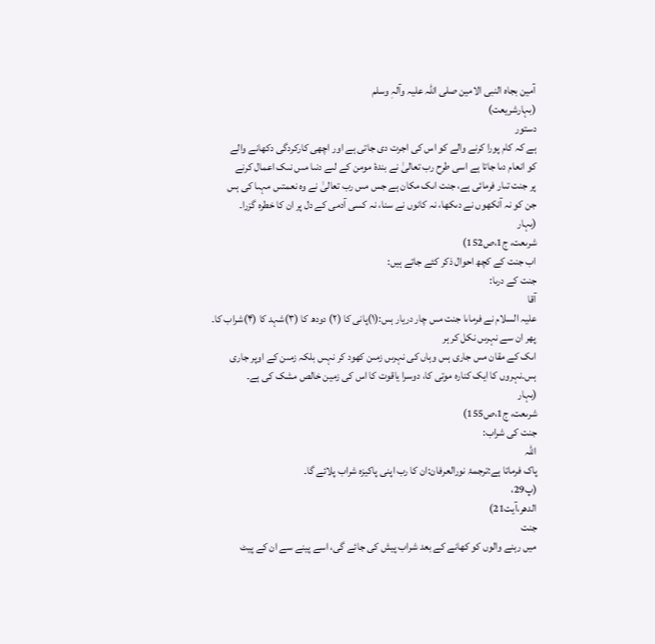آمین بجاہ النبی الامین صلی اللہ علیہ وآلہٖ وسلم
(بہارشریعت)
دستور
ہے کہ کام پورا کرنے والے کو اس کى اجرت دى جاتى ہے اور اچھى کارکردگى دکھانے والے
کو انعام دىا جاتا ہے اسى طرح رب تعالىٰ نے بندۂ مومن کے لىے دنىا مىں نىک اعمال کرنے
پر جنت تىار فرمائى ہے، جنت اىک مکان ہے جس مىں رب تعالىٰ نے وہ نعمتىں مہىا کى ہىں
جن کو نہ آنکھوں نے دىکھا، نہ کانوں نے سنا، نہ کسى آدمى کے دل پر ان کا خطرہ گزرا۔
(بہار
شرىعت، ج1،ص152)
اب جنت کے کچھ احوال ذکر کئے جاتے ہیں:
جنت کے درىا:
آقا
علیہ السلام نے فرماىا جنت مىں چار دریار ہىں:(۱)پانی کا (۲) دودھ کا (۳)شہد کا (۴)شراب کا۔ پھر ان سے نہرىں نکل کر ہر
اىک کے مقان مىں جارى ہىں وہاں کى نہرىں زمىن کھود کر نہىں بلکہ زمىن کے اوپر جارى
ہىں۔نہروں کا ایک کنارہ موتی کا، دوسرا یاقوت کا اس کی زمین خالص مشک کی ہے۔
(بہار
شرىعت، ج1،ص155)
جنت کی شراب:
اللہ
پاک فرماتا ہے:ترجمۂ نورالعرفان:ان کا رب اپنی پاکیزہ شراب پلائے گا۔
(پ29،
الدھر،آیت21)
جنت
میں رہنے والوں کو کھانے کے بعد شراب پیش کی جائے گی، اسے پینے سے ان کے پیٹ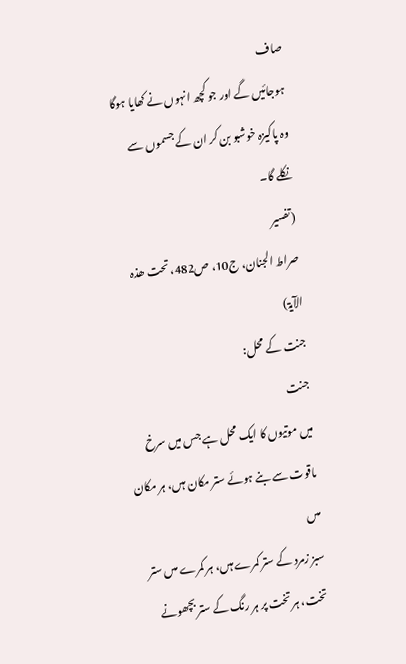صاف
ہوجائیں گے اور جو کچھ انہوں نے کھایا ہوگا وہ پاکیزہ خوشبو بن کر ان کے جسموں سے
نکلے گا۔
(تفسیر
صراط الجنان، ج10، ص482، تحت ھذہ الآیۃ)
جنت کے محل:
جنت
میں موتیوں کا ایک محل ہے جس میں سرخ ىاقوت سے بنے ہوئے ستر مکان ہىں، ہر مکان مىں
سبز زمرد کے ستر کمرے ہىں، ہر کمرے مىں ستر تخت، ہر تخت پر ہر رنگ کے ستر بچھونے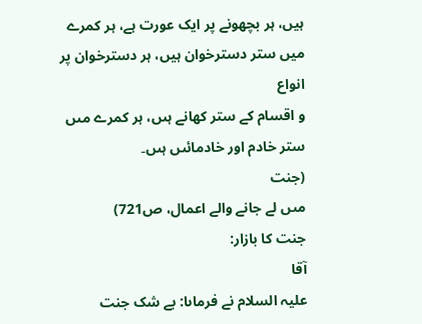ہیں، ہر بچھونے پر ایک عورت ہے، ہر کمرے میں ستر دسترخوان ہیں، ہر دسترخوان پر انواع
و اقسام کے ستر کھانے ہىں، ہر کمرے مىں ستر خادم اور خادمائىں ہىں۔
(جنت
مىں لے جانے والے اعمال، ص721)
جنت کا بازار:
آقا
علیہ السلام نے فرماىا: بے شک جنت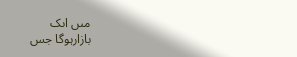مىں اىک
بازارہوگا جس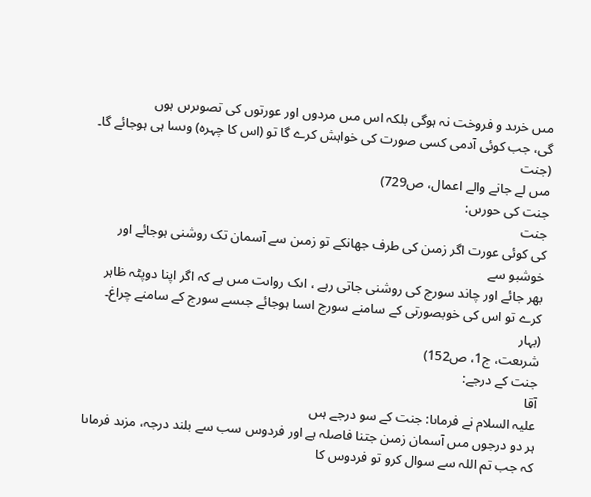مىں خرىد و فروخت نہ ہوگى بلکہ اس مىں مردوں اور عورتوں کى تصوىرىں ہوں
گى، جب کوئى آدمى کسى صورت کى خواہش کرے گا تو (اس کا چہرہ) وىسا ہى ہوجائے گا۔
(جنت
مىں لے جانے والے اعمال، ص729)
جنت کى حورىں:
جنت
کى کوئى عورت اگر زمىن کى طرف جھانکے تو زمىن سے آسمان تک روشنى ہوجائے اور خوشبو سے
بھر جائے اور چاند سورج کى روشنى جاتى رہے ، اىک رواىت مىں ہے کہ اگر اپنا دوپٹہ ظاہر
کرے تو اس کى خوبصورتی کے سامنے سورج اىسا ہوجائے جىسے سورج کے سامنے چراغ۔
(بہار
شرىعت، ج1، ص152)
جنت کے درجے:
آقا
علیہ السلام نے فرماىا: جنت کے سو درجے ہىں
ہر دو درجوں مىں آسمان زمىن جتنا فاصلہ ہے اور فردوس سب سے بلند درجہ، مزىد فرماىا
کہ جب تم اللہ سے سوال کرو تو فردوس کا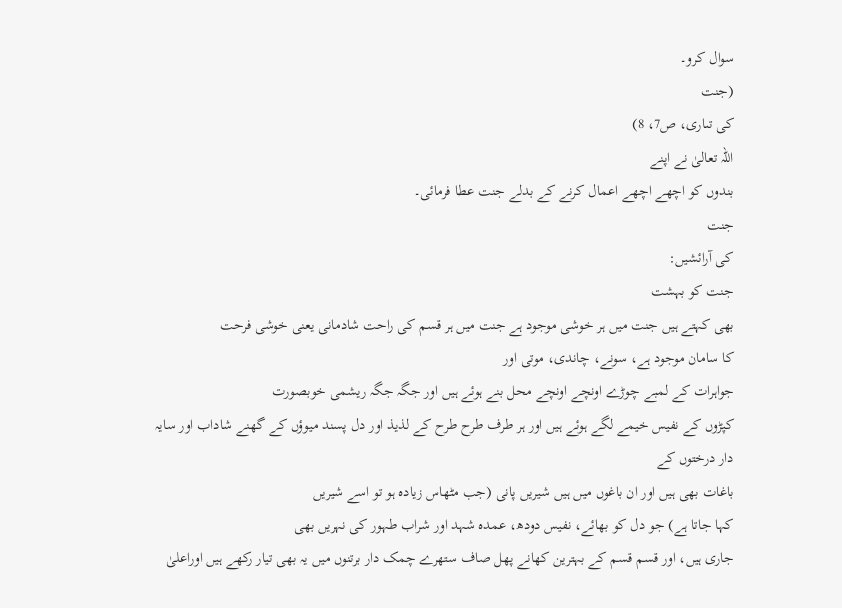سوال کرو۔
(جنت
کى تىارى، ص7، 8)
اللہ تعالیٰ نے اپنے
بندوں کو اچھے اچھے اعمال کرنے کے بدلے جنت عطا فرمائی۔
جنت
کی آرائشیں:
جنت کو بہشت
بھی کہتے ہیں جنت میں ہر خوشی موجود ہے جنت میں ہر قسم کی راحت شادمانی یعنی خوشی فرحت
کا سامان موجود ہے، سونے، چاندی، موتی اور
جواہرات کے لمبے چوڑے اونچے اونچے محل بنے ہوئے ہیں اور جگہ جگہ ریشمی خوبصورت
کپڑوں کے نفیس خیمے لگے ہوئے ہیں اور ہر طرف طرح طرح کے لذیذ اور دل پسند میوؤں کے گھنے شاداب اور سایہ دار درختوں کے
باغات بھی ہیں اور ان باغوں میں ہیں شیریں پانی (جب مٹھاس زیادہ ہو تو اسے شیریں
کہا جاتا ہے) جو دل کو بھائے، نفیس دودھ، عمدہ شہد اور شراب طہور کی نہریں بھی
جاری ہیں، اور قسم قسم کے بہترین کھانے پھل صاف ستھرے چمک دار برتنوں میں یہ بھی تیار رکھے ہیں اوراعلیٰ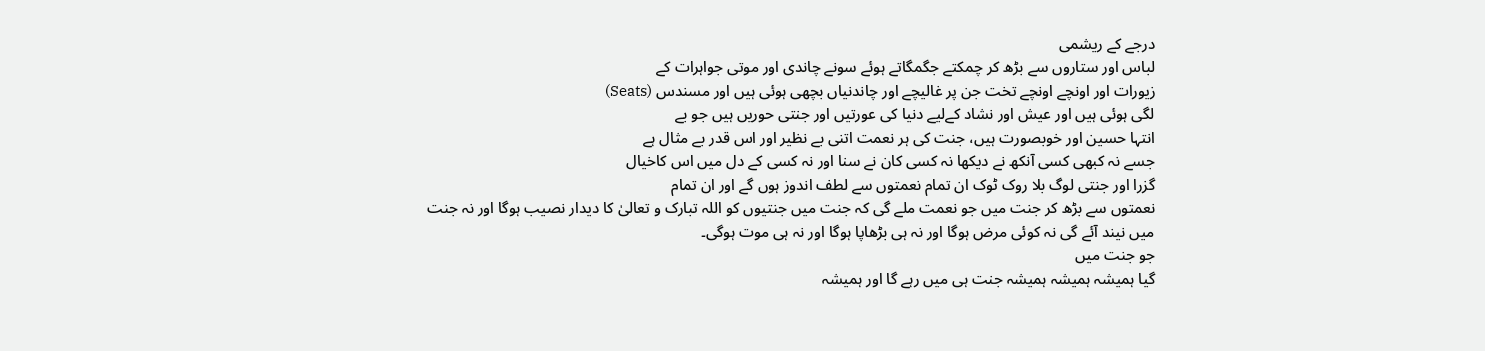درجے کے ریشمی
لباس اور ستاروں سے بڑھ کر چمکتے جگمگاتے ہوئے سونے چاندی اور موتی جواہرات کے
زیورات اور اونچے اونچے تخت جن پر غالیچے اور چاندنیاں بچھی ہوئی ہیں اور مسندس (Seats)
لگی ہوئی ہیں اور عیش اور نشاد کےلیے دنیا کی عورتیں اور جنتی حوریں ہیں جو بے
انتہا حسین اور خوبصورت ہیں، جنت کی ہر نعمت اتنی بے نظیر اور اس قدر بے مثال ہے
جسے نہ کبھی کسی آنکھ نے دیکھا نہ کسی کان نے سنا اور نہ کسی کے دل میں اس کاخیال
گزرا اور جنتی لوگ بلا روک ٹوک ان تمام نعمتوں سے لطف اندوز ہوں گے اور ان تمام
نعمتوں سے بڑھ کر جنت میں جو نعمت ملے گی کہ جنت میں جنتیوں کو اللہ تبارک و تعالیٰ کا دیدار نصیب ہوگا اور نہ جنت
میں نیند آئے گی نہ کوئی مرض ہوگا اور نہ ہی بڑھاپا ہوگا اور نہ ہی موت ہوگی۔
جو جنت میں
گیا ہمیشہ ہمیشہ ہمیشہ جنت ہی میں رہے گا اور ہمیشہ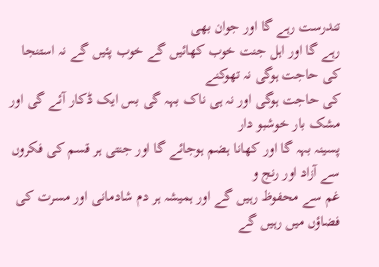تندرست رہے گا اور جوان بھی
رہے گا اور اہل جنت خوب کھائیں گے خوب پئیں گے نہ استنجا کی حاجت ہوگی نہ تھوکنے
کی حاجت ہوگی اور نہ ہی ناک بہہ گی بس ایک ڈکار آئے گی اور مشک بار خوشبو دار
پسینہ بہہ گا اور کھانا ہضم ہوجائے گا اور جنتی ہر قسم کی فکروں سے آزاد اور رنج و
غم سے محفوظ رہیں گے اور ہمیشہ ہر دم شادمانی اور مسرت کی فضاؤں میں رہیں گے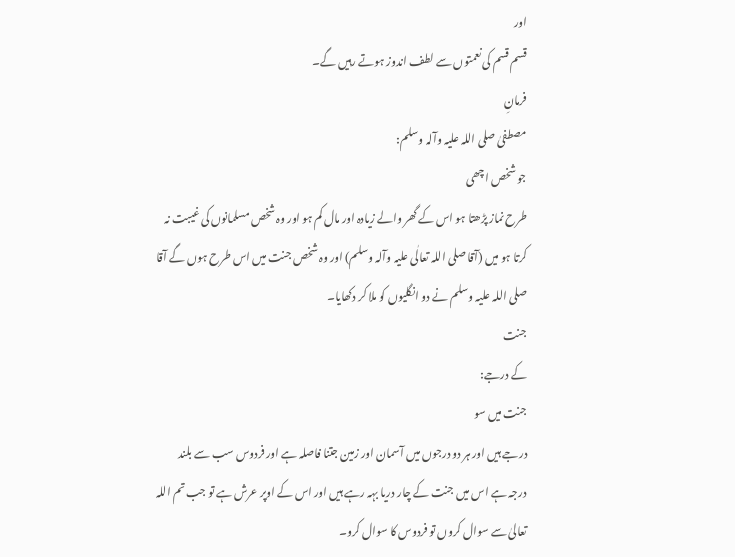اور
قسم قسم کی نعمتوں سے لطف اندوز ہوتے رہیں گے۔
فرمانِ
مصطفیٰ صلی اللہ علیہ وآلہ وسلم:
جو شخص اچھی
طرح نماز پڑھتا ہو اس کے گھر والے زیادہ اور مال کم ہو اور وہ شخص مسلمانوں کی غیبت نہ کرتا ہو میں (آقا صلی اللہ تعالٰی علیہ وآلہ وسلم) اور وہ شخص جنت میں اس طرح ہوں گے آقا صلی اللہ علیہ وسلم نے دو انگلیوں کو ملا کر دکھایا۔
جنت
کے درجے:
جنت میں سو
درجے ہیں اور ہر دو درجوں میں آسمان اور زمین جتنا فاصلہ ہے اور فردوس سب سے بلند
درجہ ہے اس میں جنت کے چار دریا بہہ رہے ہیں اور اس کے اوپر عرش ہے تو جب تم اللہ تعالیٰ سے سوال کروں تو فردوس کا سوال کرو۔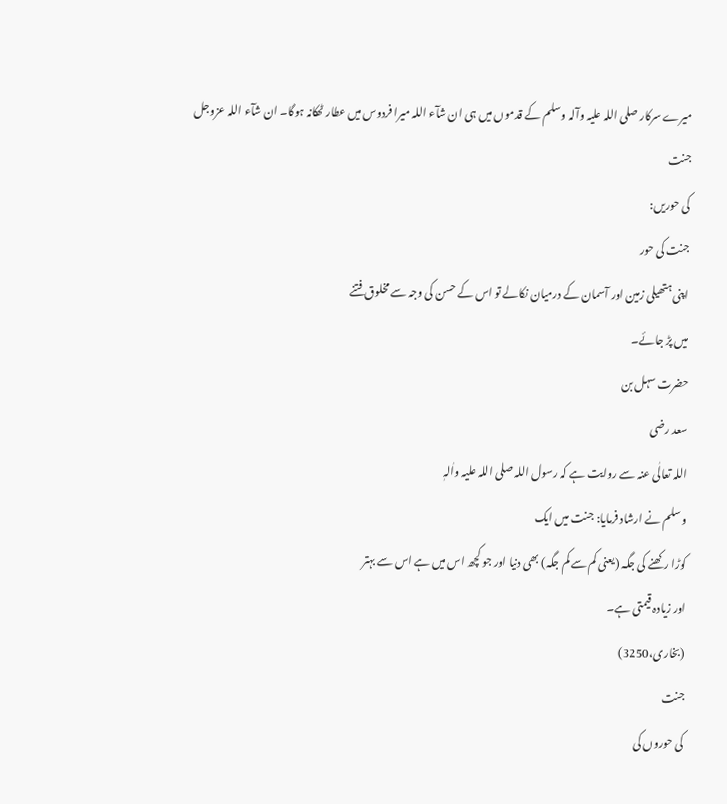میرے سرکار صلی اللہ علیہ وآلہ وسلم کے قدموں میں ہی ان شآء اللہ میرا فردوس میں عطار ٹھکانہ ہوگا۔ ان شآء اللہ عزوجل
جنت
کی حوریں:
جنت کی حور
اپنی ہتھیلی زمین اور آسمان کے درمیان نکالے تو اس کے حسن کی وجہ سے مخلوق فتنے
میں پڑ جائے۔
حضرت سہل بن
سعد رضی
اللہ تعالٰی عنہ سے روایت ہے کہ رسول اللہ صلی اللہ علیہ واٰلہٖ
وسلم نے ارشاد فرمایا: جنت میں ایک
کوڑا رکھنے کی جگہ (یعنی کم سے کم جگہ) بھی دنیا اور جو کچھ اس میں ہے اس سے بہتر
اور زیادہ قیمتی ہے۔
(بخاری،3250)
جنت
کی حوروں کی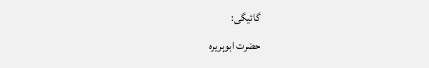گائیگی:
حضرت ابوہریرہ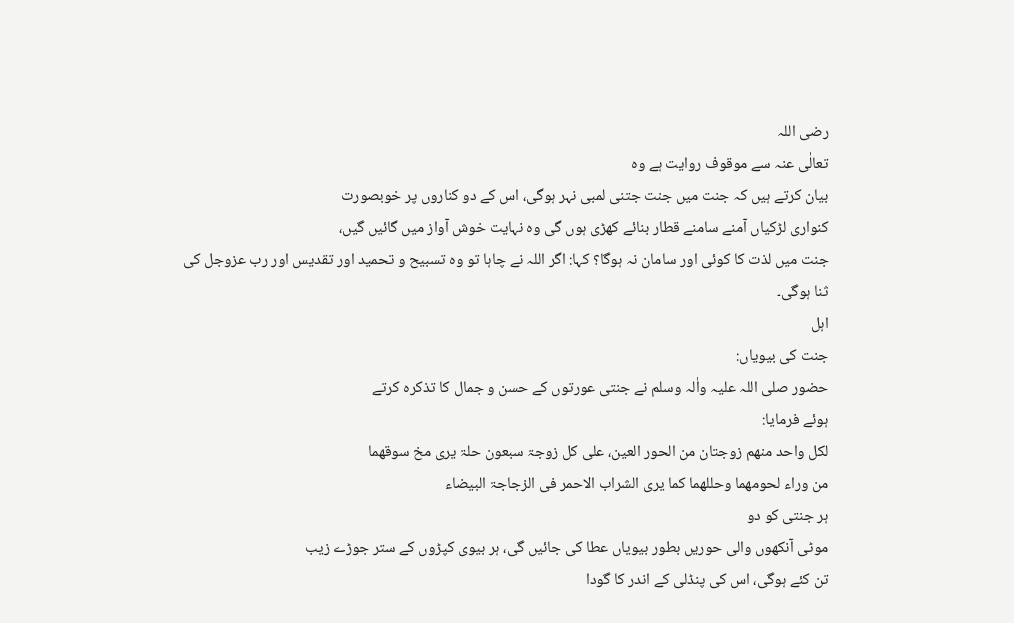رضی اللہ
تعالٰی عنہ سے موقوف روایت ہے وہ
بیان کرتے ہیں کہ جنت میں جنت جتنی لمبی نہر ہوگی، اس کے دو کناروں پر خوبصورت
کنواری لڑکیاں آمنے سامنے قطار بنائے کھڑی ہوں گی وہ نہایت خوش آواز میں گائیں گیں،
جنت میں لذت کا کوئی اور سامان نہ ہوگا؟ کہا: اگر اللہ نے چاہا تو وہ تسبیح و تحمید اور تقدیس اور رب عزوجل کی ثنا ہوگی۔
اہل
جنت کی بیویاں:
حضور صلی اللہ علیہ واٰلہ وسلم نے جنتی عورتوں کے حسن و جمال کا تذکرہ کرتے
ہوئے فرمایا:
لکل واحد منھم زوجتان من الحور العین، علی کل زوجۃ سبعون حلۃ یری مخ سوقھما
من وراء لحومھما وحللھما کما یری الشراب الاحمر فی الزجاجۃ البیضاء
ہر جنتی کو دو
موٹی آنکھوں والی حوریں بطور بیویاں عطا کی جائیں گی، ہر بیوی کپڑوں کے ستر جوڑے زیب
تن کئے ہوگی، اس کی پنڈلی کے اندر کا گودا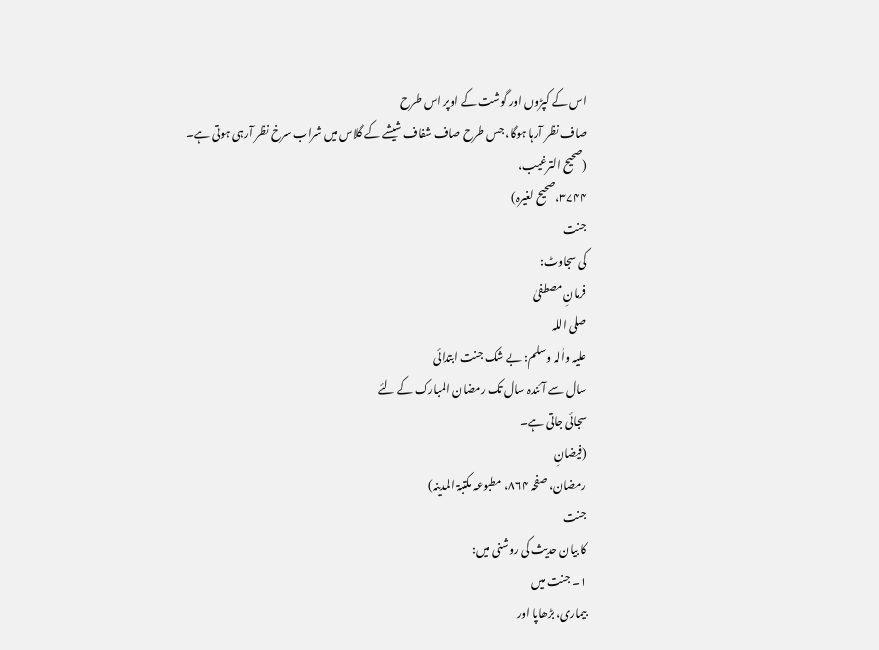اس کے کپڑوں اور گوشت کے اوپر اس طرح
صاف نظر آرہا ہوگا، جس طرح صاف شفاف شیشے کے گلاس میں شراب سرخ نظر آرہی ہوتی ہے۔
(صحیح الترغیب،
۳۷۴۴،صحیح لغیرہ)
جنت
کی سجاوٹ:
فرمانِ مصطفیٰ
صلی اللہ
علیہ واٰلہ وسلم: بے شک جنت ابتدائی
سال سے آئندہ سال تک رمضان المبارک کے لئے
سجائی جاتی ہے۔
(فیضانِ
رمضان، صفحہ ۸۶۴، مطبوعہ مکتبۃ المدینہ)
جنت
کا بیان حدیث کی روشنی میں:
۱۔ جنت میں
بیماری، بڑھاپا اور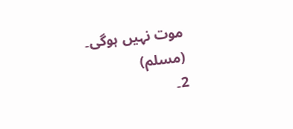موت نہیں ہوگی۔
(مسلم)
2۔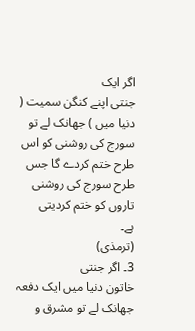اگر ایک
جنتی اپنے کنگن سمیت ( دنیا میں ) جھانک لے تو سورج کی روشنی کو اس طرح ختم کردے گا جس طرح سورج کی روشنی تاروں کو ختم کردیتی
ہے۔
(ترمذی)
3۔ اگر جنتی
خاتون دنیا میں ایک دفعہ جھانک لے تو مشرق و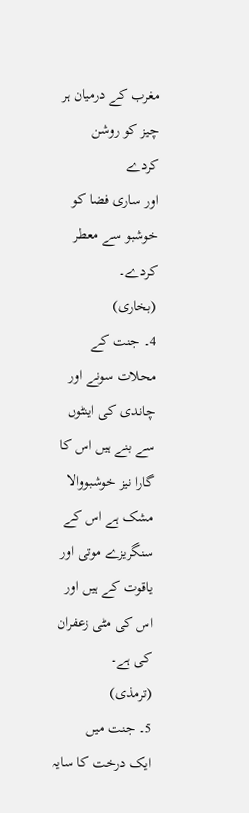مغرب کے درمیان ہر چیز کو روشن کردے
اور ساری فضا کو خوشبو سے معطر کردے۔
(بخاری)
4۔ جنت کے
محلات سونے اور چاندی کی اینٹوں سے بنے ہیں اس کا گارا نیز خوشبووالا مشک ہے اس کے
سنگریزے موتی اور یاقوت کے ہیں اور اس کی مٹی زعفران کی ہے۔
(ترمذی)
5۔ جنت میں
ایک درخت کا سایہ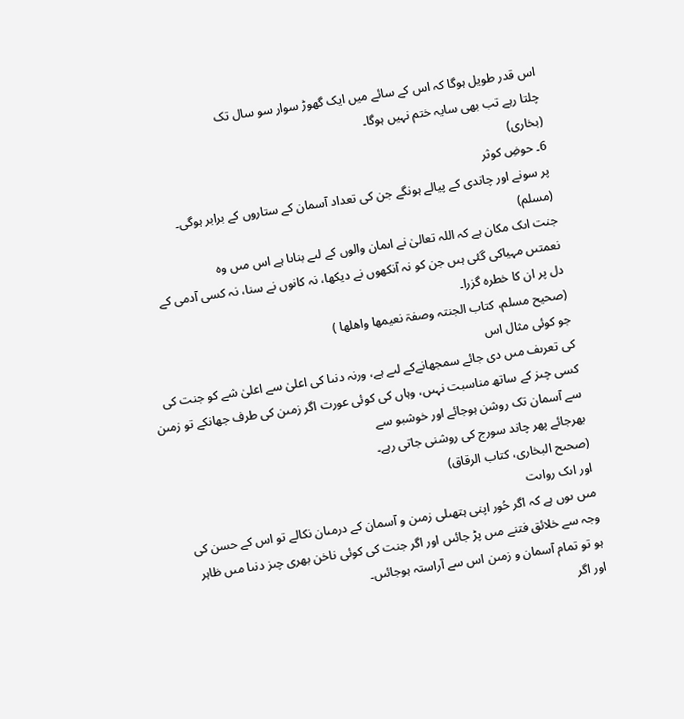اس قدر طویل ہوگا کہ اس کے سائے میں ایک گھوڑ سوار سو سال تک
چلتا رہے تب بھی سایہ ختم نہیں ہوگا۔
(بخاری)
6۔ حوضِ کوثر
پر سونے اور چاندی کے پیالے ہونگے جن کی تعداد آسمان کے ستاروں کے برابر ہوگی۔
(مسلم)
جنت اىک مکان ہے کہ اللہ تعالىٰ نے اىمان والوں کے لىے بناىا ہے اس مىں وہ
نعمتىں مہیاکى گئى ہىں جن کو نہ آنکھوں نے دیکھا، نہ کانوں نے سنا، نہ کسى آدمى کے
دل پر ان کا خطرہ گزرا۔
(صحیح مسلم، کتاب الجنتہ وصفۃ نعیمھا واھلھا )
جو کوئى مثال اس
کى تعرىف مىں دى جائے سمجھانےکے لىے ہے، ورنہ دنىا کی اعلىٰ سے اعلىٰ شے کو جنت کى
کسى چىز کے ساتھ مناسبت نہىں، وہاں کى کوئى عورت اگر زمىن کى طرف جھانکے تو زمىن
سے آسمان تک روشن ہوجائے اور خوشبو سے
بھرجائے پھر چاند سورج کى روشنى جاتى رہے۔
(صحىح البخارى، کتاب الرقاق)
اور اىک رواىت
مىں ىوں ہے کہ اگر حُور اپنى ہتھىلى زمىن و آسمان کے درمىان نکالے تو اس کے حسن کى
وجہ سے خلائق فتنے مىں پڑ جائىں اور اگر جنت کى کوئى ناخن بھرى چىز دنىا مىں ظاہر
ہو تو تمام آسمان و زمىن اس سے آراستہ ہوجائىں۔
اور اگر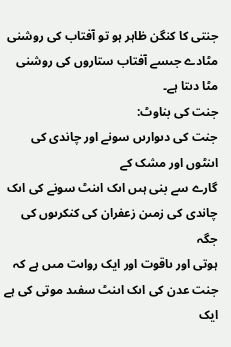جنتى کا کنگن ظاہر ہو تو آفتاب کى روشنى مٹادے جىسے آفتاب ستاروں کى روشنى مٹا دىتا ہے۔
جنت کى بناوٹ:
جنت کى دىوارىں سونے اور چاندى کى اىنٹوں اور مشک کے
گارے سے بنى ہىں اىک اىنٹ سونے کى اىک چاندى کى زمىن زعفران کى کنکرىوں کى جگہ
ہوتى اور ىاقوت اور ایک رواىت مىں ہے کہ جنت عدن کى اىک اىنٹ سفىد موتى کى ہے ایک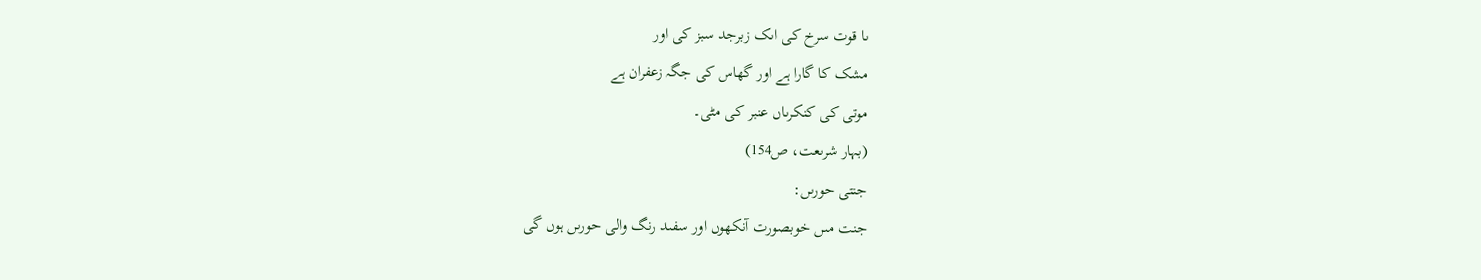ىا قوت سرخ کى اىک زبرجد سبز کى اور
مشک کا گارا ہے اور گھاس کى جگہ زعفران ہے
موتی کى کنکرىاں عنبر کى مٹى۔
(بہار شرىعت، ص154)
جنتى حورىں:
جنت مىں خوبصورت آنکھوں اور سفىد رنگ والى حورىں ہوں گى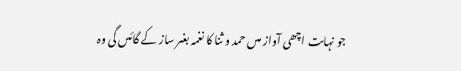جو نہاىت اچھى آواز مىں حمد و ثنا کا نغمہ بغىر ساز کے گائىں گى وہ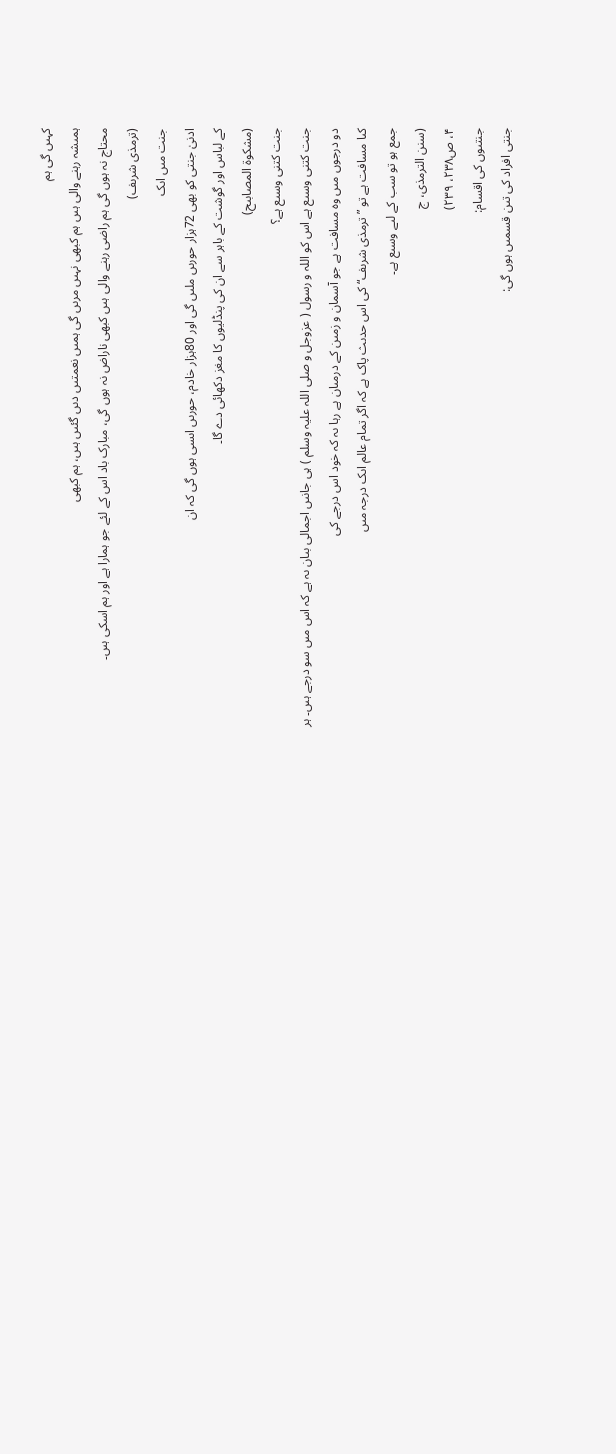کہىں گى ہم
ہمىشہ رہنے والى ہىں ہم کبھى نہىں مرىں گى ہمىں نعمتىں دىں گئىں ہىں، ہم کبھى
محتاج نہ ہوں گی ہم راضى رہنے والى ہىں کبھى ناراض نہ ہوں گى، مبارک باد اس کے لئے جو ہمارا ہے اور ہم اسکى ہىں۔
(ترمذى شرىف)
جنت مىں اىک
ادنىٰ جنتى کو بھى 72ہزار حورىں ملىں گى اور 80ہزار خادم، حورىں اىسى ہوں گى کہ ان
کے لباس اور گوشت کے باہر سے ان کى پنڈلیوں کا مغز دکھائى دے گا۔
(مشکوة المصابىح)
جنت کتنى وسىع ہے؟
جنت کتنى وسىع ہے اس کو اللہ و رسول ( عزوجل و صلى اللہ علیہ وسلم ) ہى جانىں اجمالى بىان ىہ ہے کہ اس مىں سو درجے ہىں۔ ہر
دو درجوں مىں وہ مسافت ہے جو آسمان و زمىن کے درمىان ہے رہا ىہ کہ خود اس درجے کى
کىا مسافت ہے تو ”ترمذى شرىف“ کى اس حدىث پاک ہے کہ اگر تمام عالم اىک درجہ مىں
جمع ہو تو سب کے لىے وسىع ہے۔
(سنن الترمذى، ج
۴، ص۲۳۸، ۲۳۹)
جنتىوں کى اقسام:
جنتى افراد کى تىن قسمىں ہوں گى: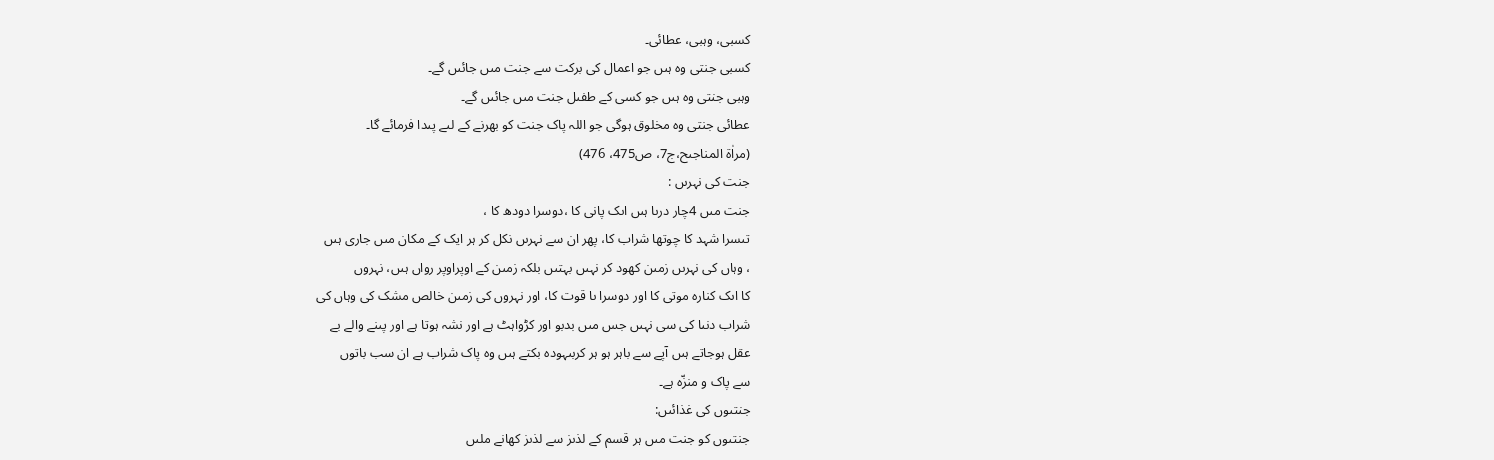کسبى، وہبى، عطائى۔
کسبی جنتى وہ ہىں جو اعمال کى برکت سے جنت مىں جائىں گے۔
وہبى جنتى وہ ہىں جو کسى کے طفىل جنت مىں جائىں گے۔
عطائى جنتى وہ مخلوق ہوگى جو اللہ پاک جنت کو بھرنے کے لىے پىدا فرمائے گا۔
(مراٰة المناجىح،ج7، ص475، 476)
جنت کى نہرىں :
جنت مىں 4چار درىا ہىں اىک پانى کا ،دوسرا دودھ کا ،
تىسرا شہد کا چوتھا شراب کا، پھر ان سے نہرىں نکل کر ہر ایک کے مکان مىں جارى ہىں
، وہاں کى نہرىں زمىن کھود کر نہىں بہتىں بلکہ زمىن کے اوپراوپر رواں ہىں، نہروں
کا اىک کنارہ موتى کا اور دوسرا ىا قوت کا، اور نہروں کى زمىن خالص مشک کى وہاں کى
شراب دنىا کى سى نہىں جس مىں بدبو اور کڑواہٹ ہے اور نشہ ہوتا ہے اور پىنے والے بے
عقل ہوجاتے ہىں آپے سے باہر ہو ہر کربىہودہ بکتے ہىں وہ پاک شراب ہے ان سب باتوں
سے پاک و منزّہ ہے۔
جنتىوں کى غذائىں:
جنتىوں کو جنت مىں ہر قسم کے لذىز سے لذىز کھانے ملىں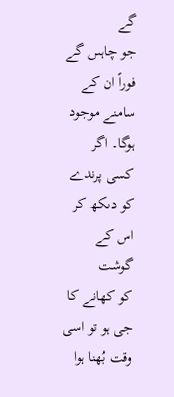گے
جو چاہىں گے فوراً ان کے سامنے موجود ہوگا۔ اگر کسى پرندے کو دىکھ کر اس کے گوشت
کو کھانے کا جى ہو تو اسى وقت بُھنا ہوا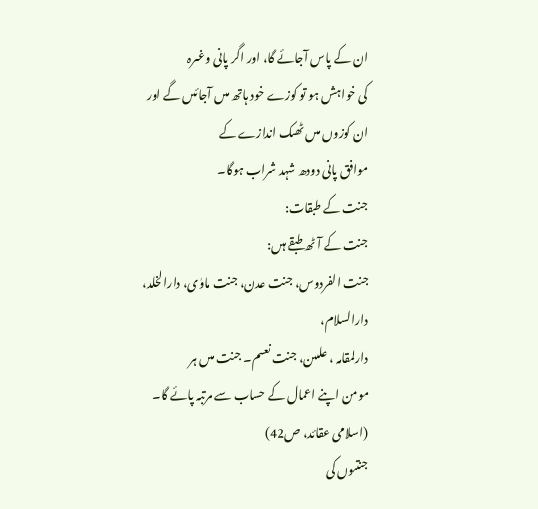ان کے پاس آجائے گا، اور اگر پانى وغىرہ
کى خواہش ہو تو کوزے خود ہاتھ مىں آجائىں گے اور ان کوزوں مىں ٹھىک اندازے کے
موافق پانى دودھ شہد شراب ہوگا۔
جنت کے طبقات:
جنت کے آٹھ طبقے ہىں:
جنت الفردوس، جنت عدن، جنت ماوٰى، دارالخلد، دارالسلام،
دارلمقامہ ، علىىن، جنت نعىم۔ جنت مىں ہر
مومن اپنے اعمال کے حساب سے مرتبہ پائے گا۔
(اسلامى عقائد، ص42)
جنتىوں کى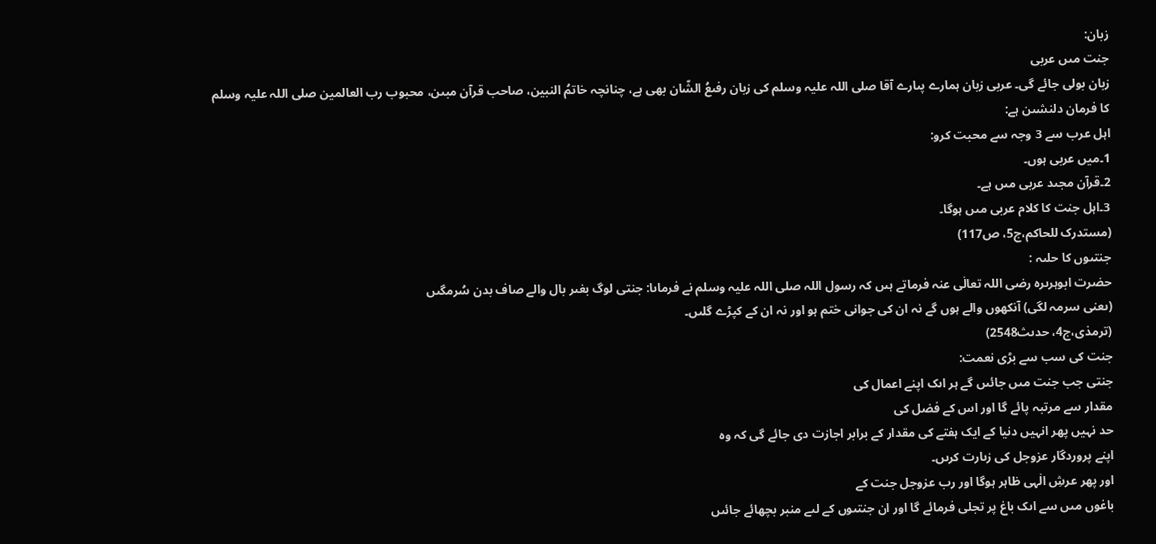زبان:
جنت مىں عربى
زبان بولى جائے گى۔ عربى زبان ہمارے پىارے آقا صلى اللہ علیہ وسلم کى زبان رفىعُ الشّان بھى ہے، چنانچہ خاتمُ النبین، صاحب قرآن مبىن، محبوب رب العالمین صلى اللہ علیہ وسلم کا فرمان دلنشىن ہے:
اہل عرب سے 3 وجہ سے محبت کرو:
1۔میں عربی ہوں۔
2۔قرآن مجىد عربى مىں ہے۔
3۔اہل جنت کا کلام عربى مىں ہوگا۔
(مستدرک للحاکم،ج5، ص117)
جنتىوں کا حلىہ :
حضرت ابوہرىرہ رضى اللہ تعالٰی عنہ فرماتے ہىں کہ رسول اللہ صلى اللہ علیہ وسلم نے فرماىا: جنتى لوگ بغىر بال والے صاف بدن سُرمگىں
(ىعنى سرمہ لگى) آنکھوں والے ہوں گے نہ ان کى جوانى ختم ہو اور نہ ان کے کپڑے گلىں۔
(ترمذى،ج4، حدىث2548)
جنت کى سب سے بڑى نعمت:
جنتى جب جنت مىں جائىں گے ہر اىک اپنے اعمال کى
مقدار سے مرتبہ پائے گا اور اس کے فضل کی
حد نہیں پھر انہیں دنیا کے ایک ہفتے کی مقدار کے برابر اجازت دى جائے گى کہ وہ
اپنے پروردگار عزوجل کى زىارت کرىں۔
اور پھر عرشِ الٰہى ظاہر ہوگا اور رب عزوجل جنت کے
باغوں مىں سے اىک باغ پر تجلى فرمائے گا اور ان جنتىوں کے لىے منبر بچھائے جائىں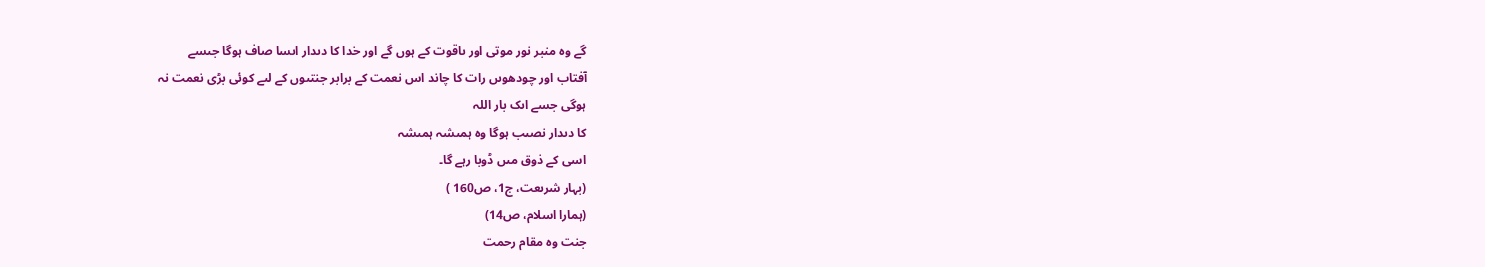گے وہ منبر نور موتى اور ىاقوت کے ہوں گے اور خدا کا دىدار اىسا صاف ہوگا جىسے
آفتاب اور چودھوىں رات کا چاند اس نعمت کے برابر جنتىوں کے لىے کوئى بڑى نعمت نہ
ہوگى جسے اىک بار اللہ
کا دىدار نصىب ہوگا وہ ہمىشہ ہمىشہ
اسى کے ذوق مىں ڈوبا رہے گا۔
(بہار شرىعت، ج1، ص160 )
(ہمارا اسلام، ص14)
جنت وہ مقام رحمت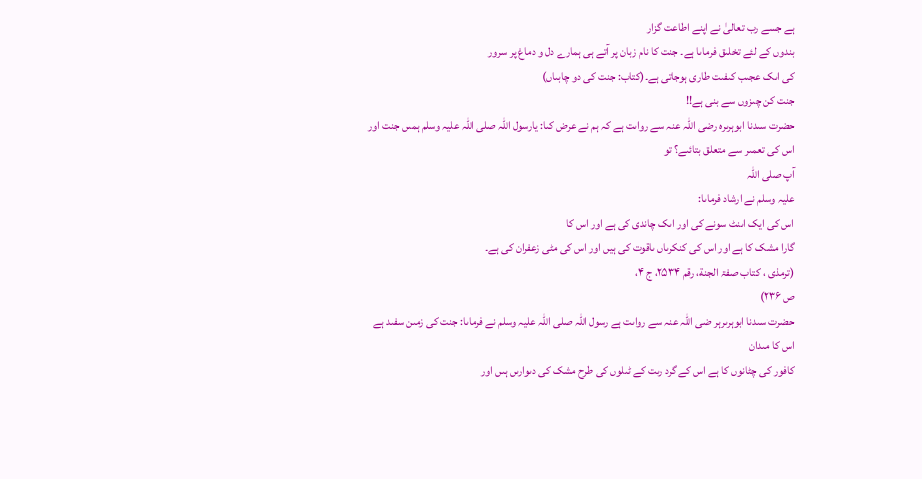ہے جسے رب تعالىٰ نے اپنے اطاعت گزار
بندوں کے لئے تخلىق فرماىا ہے۔ جنت کا نام زبان پر آتے ہى ہمارے دل و دماغ پر سرور
کى اىک عجىب کىفىت طارى ہوجاتى ہے۔(کتاب: جنت کى دو چابىاں)
جنت کن چىزوں سے بنى ہے!!
حضرت سىدنا ابوہرىرہ رضى اللہ عنہ سے رواىت ہے کہ ہم نے عرض کىا: یارسول اللہ صلى اللہ علیہ وسلم ہمىں جنت اور اس کى تعمىر سے متعلق بتائىے؟ تو
آپ صلى اللہ
علیہ وسلم نے ارشاد فرماىا:
اس کى ایک اىنٹ سونے کى اور اىک چاندى کى ہے اور اس کا
گارا مشک کا ہے اور اس کى کنکرىاں ىاقوت کى ہیں اور اس کى مٹى زعفران کى ہے۔
(ترمذى ، کتاب صفۃ الجنة، رقم ۲۵۳۴، ج ۴،
ص ۲۳۶)
حضرت سىدنا ابوہرىرہر ضى اللہ عنہ سے رواىت ہے رسول اللہ صلى اللہ علیہ وسلم نے فرماىا: جنت کى زمىن سفىد ہے اس کا مىدان
کافور کى چٹانوں کا ہے اس کے گرد رىت کے ٹىلوں کى طرح مشک کى دىوارىں ہىں اور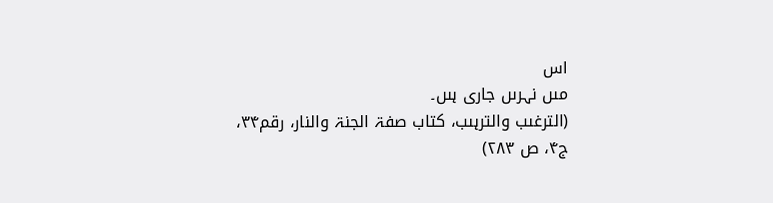اس
مىں نہرىں جارى ہىں۔
(الترغىب والترہىب، کتاب صفۃ الجنۃ والنار، رقم۳۴،
ج۴، ص ۲۸۳)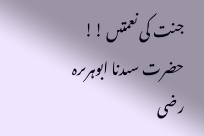جنت کى نعمتىں !!
حضرت سىدنا ابوہرىرہ رضى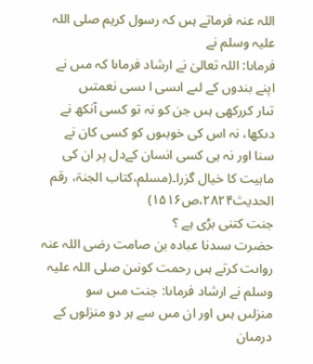اللہ عنہ فرماتے ہىں کہ رسول کریم صلى اللہ علیہ وسلم نے
فرماىا: اللہ تعالىٰ نے ارشاد فرماىا کہ مىں نے اپنے بندوں کے لىے اىسى ا ىسى نعمتىں
تىار کررکھى ہىں جن کو نہ تو کسى آنکھ نے دىکھا، نہ اس کى خوبىوں کو کسى کان نے
سنا اور نہ ہى کسى انسان کےدل پر ان کی
ماہیت کا خیال گزرا۔(مسلم،کتاب الجنۃ، رقم الحدیث۲۸۲۴،ص۱۵۱۶)
جنت کتنى بڑى ہے ؟
حضرت سىدنا عبادہ بن صامت رضى اللہ عنہ رواىت کرتے ہىں رحمت کونىن صلى اللہ علیہ وسلم نے ارشاد فرماىا: جنت مىں سو
منزلىں ہىں اور ان مىں سے ہر دو منزلوں کے درمىان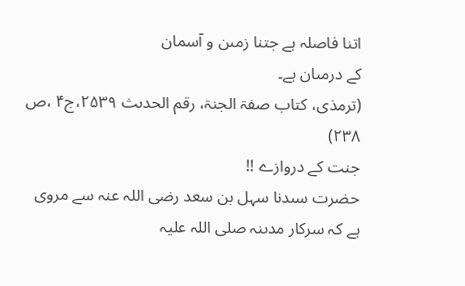اتنا فاصلہ ہے جتنا زمىن و آسمان
کے درمىان ہے۔
(ترمذى، کتاب صفۃ الجنۃ، رقم الحدىث ۲۵۳۹،ج۴ ،ص
۲۳۸)
جنت کے دروازے !!
حضرت سىدنا سہل بن سعد رضى اللہ عنہ سے مروى ہے کہ سرکار مدىنہ صلى اللہ علیہ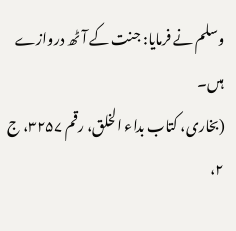وسلم نے فرمایا: جنت کے آٹھ دروازے ہىں۔
(بخارى، کتاب بداء الخلق، رقم ۳۲۵۷، ج ۲،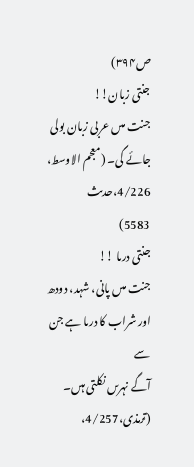ص۳۹۴)
جنتى زبان!!
جنت مىں عربى زبان بولى جائے گى۔ (معجم الاوسط، 4/226،حدىث
5583)
جنتى درىا !!
جنت مىں پانى، شہد، دودھ اور شراب کا درىا ہے جن سے
آگے نہرىں نکلتی ہىں۔
(ترمذى،4/257،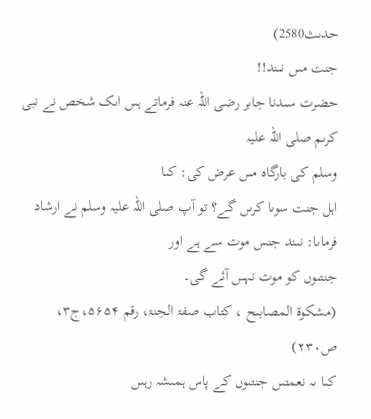حدىث2580)
جنت مىں نىند!!
حضرت سىدنا جابر رضى اللہ عنہ فرماتے ہىں اىک شخص نے نبى کرىم صلى اللہ علیہ
وسلم کى بارگاہ مىں عرض کى: کىا
اہل جنت سوىا کرىں گے؟ تو آپ صلى اللہ علیہ وسلم نے ارشاد فرماىا: نىند جنس موت سے ہے اور
جنتىوں کو موت نہىں آئے گى۔
(مشکوة المصابىح ، کتاب صفۃ الجنۃ، رقم ۵۶۵۴،ج۳،
ص۲۳۰)
کىا ىہ نعمتىں جنتىوں کے پاس ہمىشہ رہىں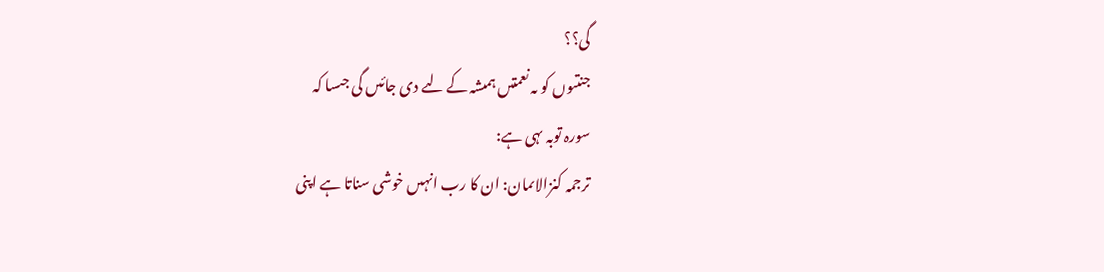گى؟؟
جنتىوں کو ىہ نعمتىں ہمىشہ کے لىے دى جائىں گى جىسا کہ
سورہ توبہ ىہى ہے:
ترجمہ کنزالاىمان: ان کا رب انہىں خوشى سناتا ہے اپنى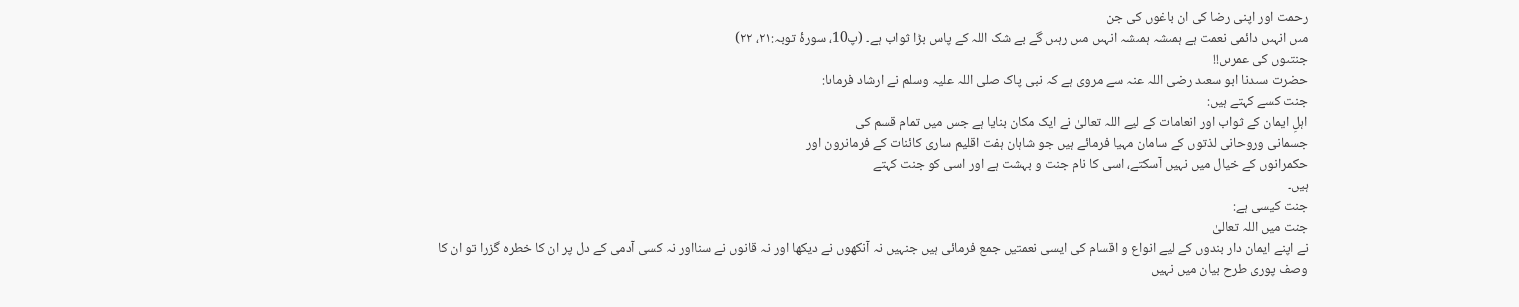رحمت اور اپنى رضا کى ان باغوں کى جن
مىں انہىں دائمى نعمت ہے ہمىشہ ہمىشہ انہىں مىں رہىں گے بے شک اللہ کے پاس بڑا ثواب ہے۔ (پ10، سورۂ توبہ:۲۱، ۲۲)
جنتىوں کى عمرىں!!
حضرت سىدنا ابو سعىد رضى اللہ عنہ سے مروى ہے کہ نبى پاک صلى اللہ علیہ وسلم نے ارشاد فرماىا:
جنت کسے کہتے ہیں:
اہلِ ایمان کے ثواب اور انعامات کے لیے اللہ تعالیٰ نے ایک مکان بنایا ہے جس میں تمام قسم کی
جسمانی وروحانی لذتوں کے سامان مہیا فرمائے ہیں جو شاہان ہفت اقلیم ساری کائنات کے فرمانرون اور
حکمرانوں کے خیال میں نہیں آسکتے، اسی کا نام جنت و بہشت ہے اور اسی کو جنت کہتے
ہیں۔
جنت کیسی ہے:
جنت میں اللہ تعالیٰ
نے اپنے ایمان دار بندوں کے لیے انواع و اقسام کی ایسی نعمتیں جمع فرمائی ہیں جنہیں نہ آنکھوں نے دیکھا اور نہ قانوں نے سنااور نہ کسی آدمی کے دل پر ان کا خطرہ گزرا تو ان کا
وصف پوری طرح بیان میں نہیں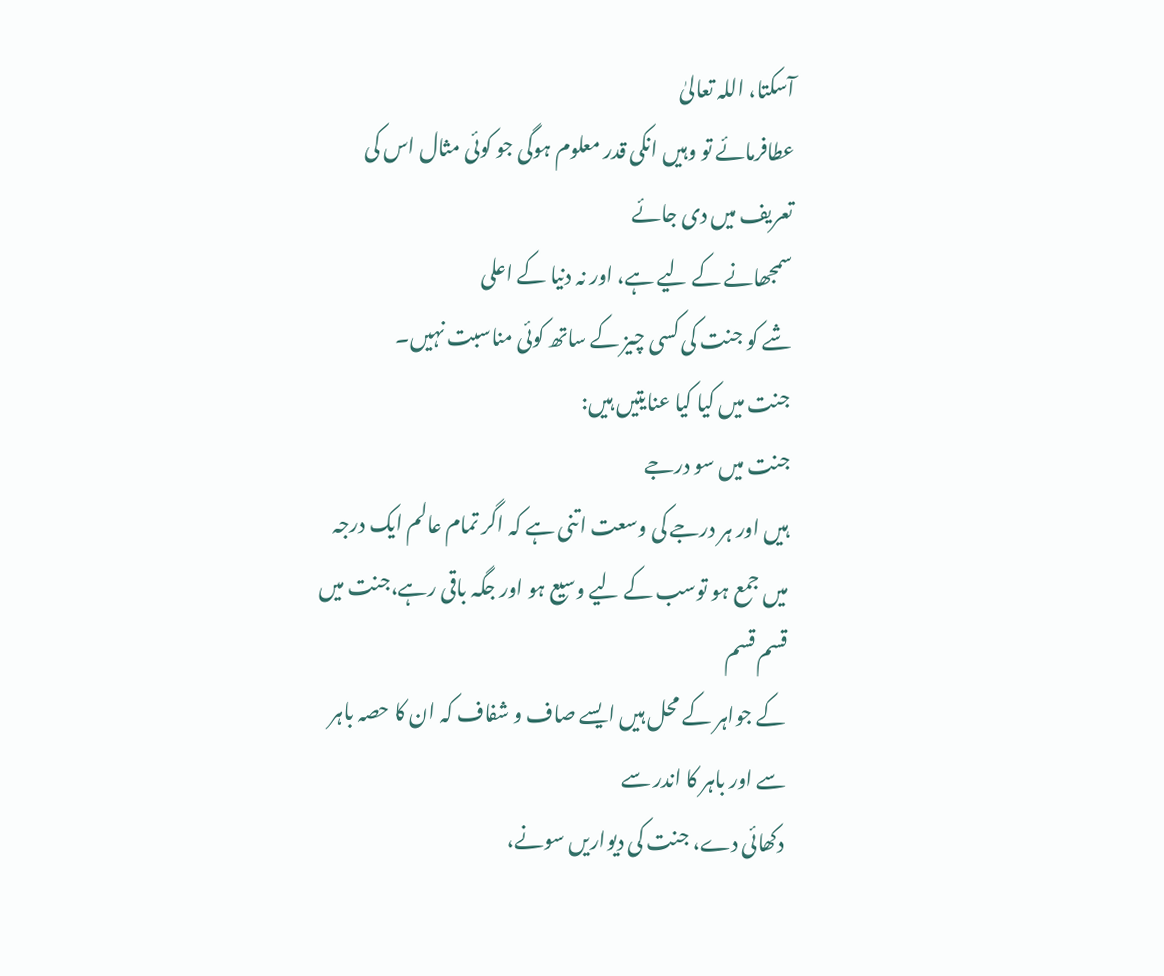آسکتا، اللہ تعالیٰ
عطافرمائے تو وہیں انکی قدر معلوم ہوگی جو کوئی مثال اس کی تعریف میں دی جائے
سمجھانے کے لیے ہے، اور نہ دنیا کے اعلی
شے کو جنت کی کسی چیز کے ساتھ کوئی مناسبت نہیں۔
جنت میں کیا کیا عنایتیں ہیں:
جنت میں سو درجے
ہیں اور ہر درجے کی وسعت اتنی ہے کہ اگر تمام عالم ایک درجہ میں جمع ہو توسب کے لیے وسیع ہو اور جگہ باقی رہے،جنت میں قسم قسم
کے جواہر کے محل ہیں ایسے صاف و شفاف کہ ان کا حصہ باہر سے اور باہر کا اندر سے
دکھائی دے، جنت کی دیواریں سونے،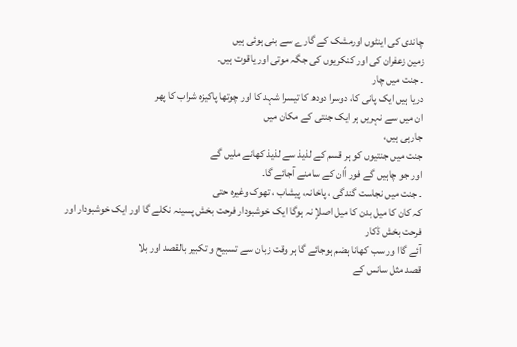چاندی کی اینٹوں اورمشک کے گارے سے بنی ہوئی ہیں
زمین زعفران کی اور کنکریوں کی جگہ موتی اور یاقوت ہیں۔
۔ جنت میں چار
دریا ہیں ایک پانی کا، دوسرا دودھ کا تیسرا شہد کا اور چوتھا پاکیزہ شراب کا پھر
ان میں سے نہریں ہر ایک جنتی کے مکان میں
جارہی ہیں،
جنت میں جنتیوں کو ہر قسم کے لذیذ سے لذیذ کھانے ملیں گے
اور جو چاہیں گے فور اًان کے سامنے آجائے گا۔
۔ جنت میں نجاست گندگی ، پاخانہ، پیشاب ، تھوک وغیرہ حتی
کہ کان کا میل بدن کا میل اصلاٍ نہ ہوگا ایک خوشبودار فرحت بخش پسینہ نکلے گا اور ایک خوشبودار اور فرحت بخش ڈکار
آئے گاا ور سب کھانا ہضم ہوجائے گا ہر وقت زبان سے تسبیح و تکبیر بالقصد اور بلا
قصد مثل سانس کے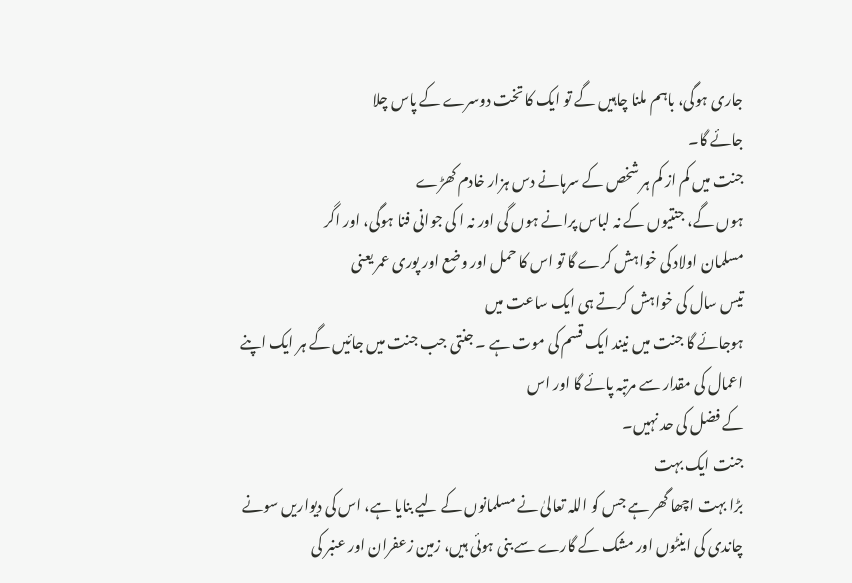جاری ہوگی، باہم ملنا چاہیں گے تو ایک کا تخت دوسرے کے پاس چلا
جائے گا۔
جنت میں کم از کم ہر شخص کے سرہانے دس ہزار خادم کھڑے
ہوں گے، جنتیوں کے نہ لباس پرانے ہوں گی اور نہ ا کی جوانی فنا ہوگی، اور اگر
مسلمان اولاد کی خواہش کرے گا تو اس کا حمل اور وضع اور پوری عمر یعنی
تیس سال کی خواہش کرتے ہی ایک ساعت میں
ہوجائے گا جنت میں نیند ایک قسم کی موت ہے ۔ جنتی جب جنت میں جائیں گے ہر ایک اپنے
اعمال کی مقدار سے مرتبہ پائے گا اور اس
کے فضل کی حد نہیں۔
جنت ایک بہت
بڑا بہت اچھا گھر ہے جس کو اللہ تعالیٰ نے مسلمانوں کے لیے بنایا ہے، اس کی دیواریں سونے
چاندی کی اینٹوں اور مشک کے گارے سے بنی ہوئی ہیں، زمین زعفران اور عنبر کی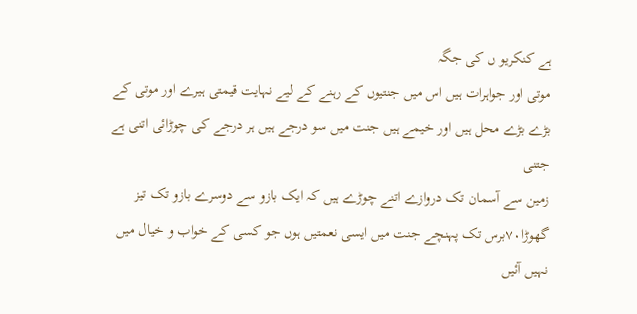ہے کنکریو ں کی جگہ
موتی اور جواہرات ہیں اس میں جنتیوں کے رہنے کے لیے نہایت قیمتی ہیرے اور موتی کے
بڑے بڑے محل ہیں اور خیمے ہیں جنت میں سو درجے ہیں ہر درجے کی چوڑائی اتنی ہے جتنی
زمین سے آسمان تک دروازے اتنے چوڑے ہیں کہ ایک بازو سے دوسرے بازو تک تیز
گھوڑا۷۰برس تک پہنچے جنت میں ایسی نعمتیں ہوں جو کسی کے خواب و خیال میں نہیں آئیں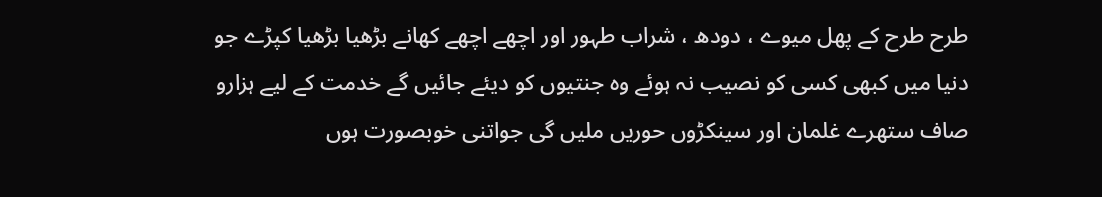طرح طرح کے پھل میوے ، دودھ ، شراب طہور اور اچھے اچھے کھانے بڑھیا بڑھیا کپڑے جو
دنیا میں کبھی کسی کو نصیب نہ ہوئے وہ جنتیوں کو دیئے جائیں گے خدمت کے لیے ہزارو
صاف ستھرے غلمان اور سینکڑوں حوریں ملیں گی جواتنی خوبصورت ہوں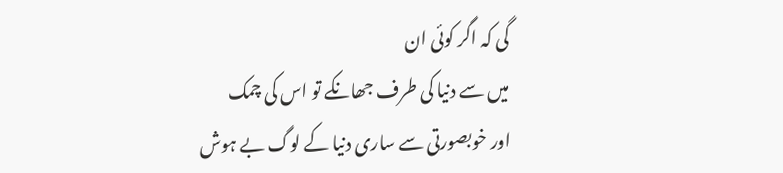گی کہ اگر کوئی ان
میں سے دنیا کی طرف جھانکے تو اس کی چمک
اور خوبصورتی سے ساری دنیا کے لوگ بے ہوش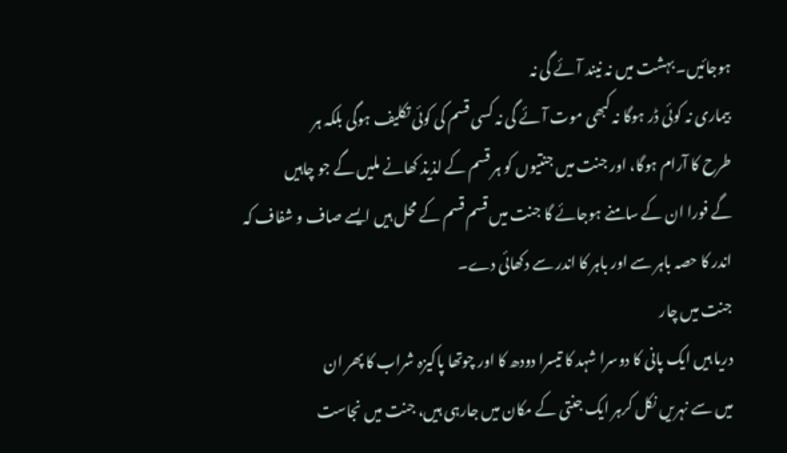ہوجائیں۔ بہشت میں نہ نیند آئے گی نہ
بیماری نہ کوئی ڈر ہوگا نہ کبھی موت آئے گی نہ کسی قسم کی کوئی تکلیف ہوگی بلکہ ہر
طرح کا آرام ہوگا، اور جنت میں جنتیوں کو ہر قسم کے لذیذ کھانے ملیں گے جو چاہیں
گے فورا ان کے سامنے ہوجائے گا جنت میں قسم قسم کے محل ہیں ایسے صاف و شفاف کہ
اندر کا حصہ باہر سے اور باہر کا اندر سے دکھائی دے۔
جنت میں چار
دریا ہیں ایک پانی کا دوسرا شہد کا تیسرا دودھ کا اور چوتھا پاکیزہ شراب کا پھر ان
میں سے نہریں نکل کرہر ایک جنتی کے مکان میں جارہی ہیں، جنت میں نجاست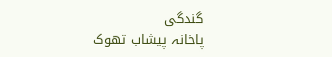گندگی
پاخانہ پیشاب تھوک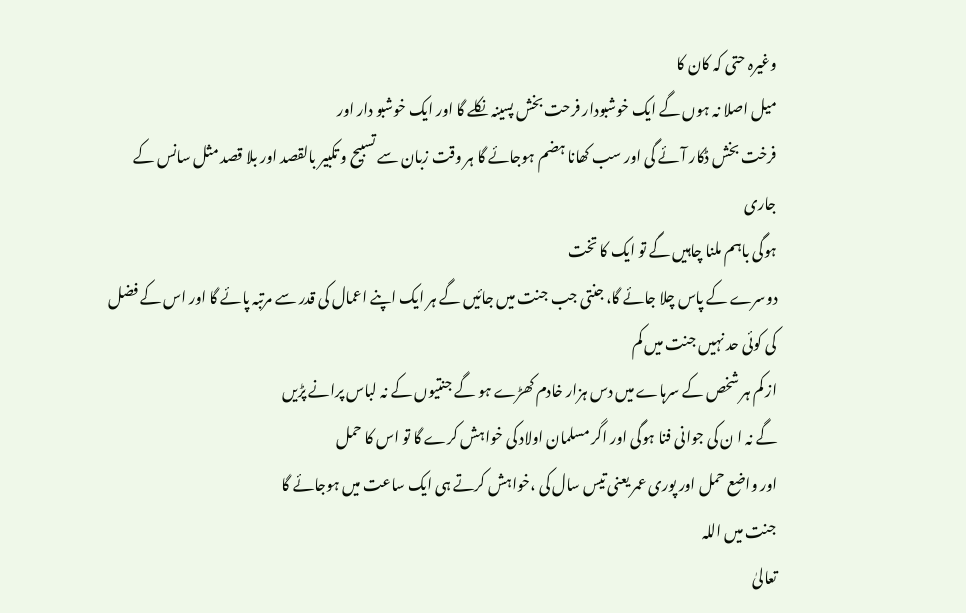وغیرہ حتی کہ کان کا
میل اصلا نہ ہوں گے ایک خوشبودار فرحت بخش پسینہ نکلے گا اور ایک خوشبو دار اور
فرخت بخش ڈکار آئے گی اور سب کھانا ہضم ہوجائے گا ہر وقت زبان سے تسبیح و تکبیر بالقصد اور بلا قصد مثل سانس کے جاری
ہوگی باہم ملنا چاہیں گے تو ایک کا تخت
دوسرے کے پاس چلا جائے گا، جنتی جب جنت میں جائیں گے ہر ایک اپنے اعمال کی قدر سے مرتبہ پائے گا اور اس کے فضل کی کوئی حد نہیں جنت میں کم
از کم ہر شخص کے سرہاے میں دس ہزار خادم کھڑے ہو گے جنتیوں کے نہ لباس پرانے پڑیں
گے نہ ا ن کی جوانی فنا ہوگی اور اگر مسلمان اولاد کی خواہش کرے گا تو اس کا حمل
اور واضع حمل اور پوری عمر یعنی تیس سال کی ،خواہش کرتے ہی ایک ساعت میں ہوجائے گا
جنت میں اللہ
تعالیٰ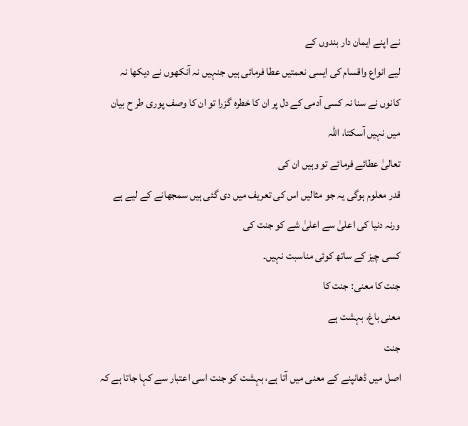نے اپنے ایمان دار بندوں کے
لیے انواع واقسام کی ایسی نعمتیں عطا فرمائی ہیں جنہیں نہ آنکھوں نے دیکھا نہ
کانوں نے سنا نہ کسی آدمی کے دل پر ان کا خطرہ گزرا تو ان کا وصف پوری طر ح بیان
میں نہیں آسکتا، اللہ
تعالیٰ عطائے فرمائے تو وہیں ان کی
قدر معلوم ہوگی یہ جو مثالیں اس کی تعریف میں دی گئی ہیں سمجھانے کے لیے ہے
ورنہ دنیا کی اعلیٰ سے اعلیٰ شے کو جنت کی
کسی چیز کے ساتھ کوئی مناسبت نہیں۔
جنت کا معنی: جنت کا
معنی باغ، بہشت ہے
جنت
اصل میں ڈھانپنے کے معنی میں آتا ہے، بہشت کو جنت اسی اعتبار سے کہا جاتا ہے کہ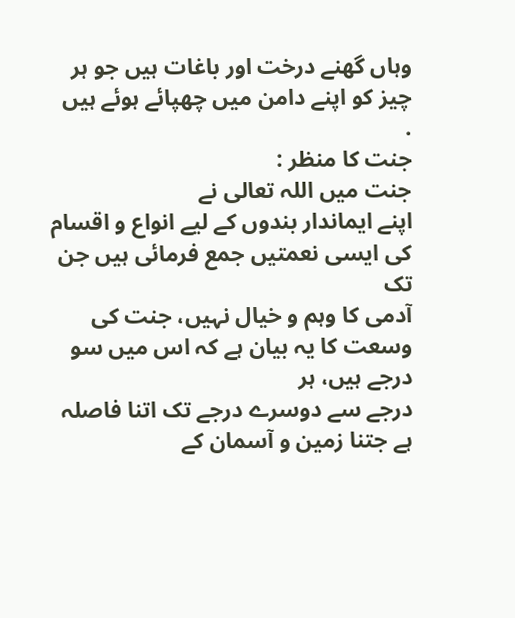وہاں گھنے درخت اور باغات ہیں جو ہر چیز کو اپنے دامن میں چھپائے ہوئے ہیں
.
جنت کا منظر :
جنت میں اللہ تعالی نے
اپنے ایماندار بندوں کے لیے انواع و اقسام کی ایسی نعمتیں جمع فرمائی ہیں جن تک
آدمی کا وہم و خیال نہیں، جنت کی وسعت کا یہ بیان ہے کہ اس میں سو درجے ہیں، ہر
درجے سے دوسرے درجے تک اتنا فاصلہ ہے جتنا زمین و آسمان کے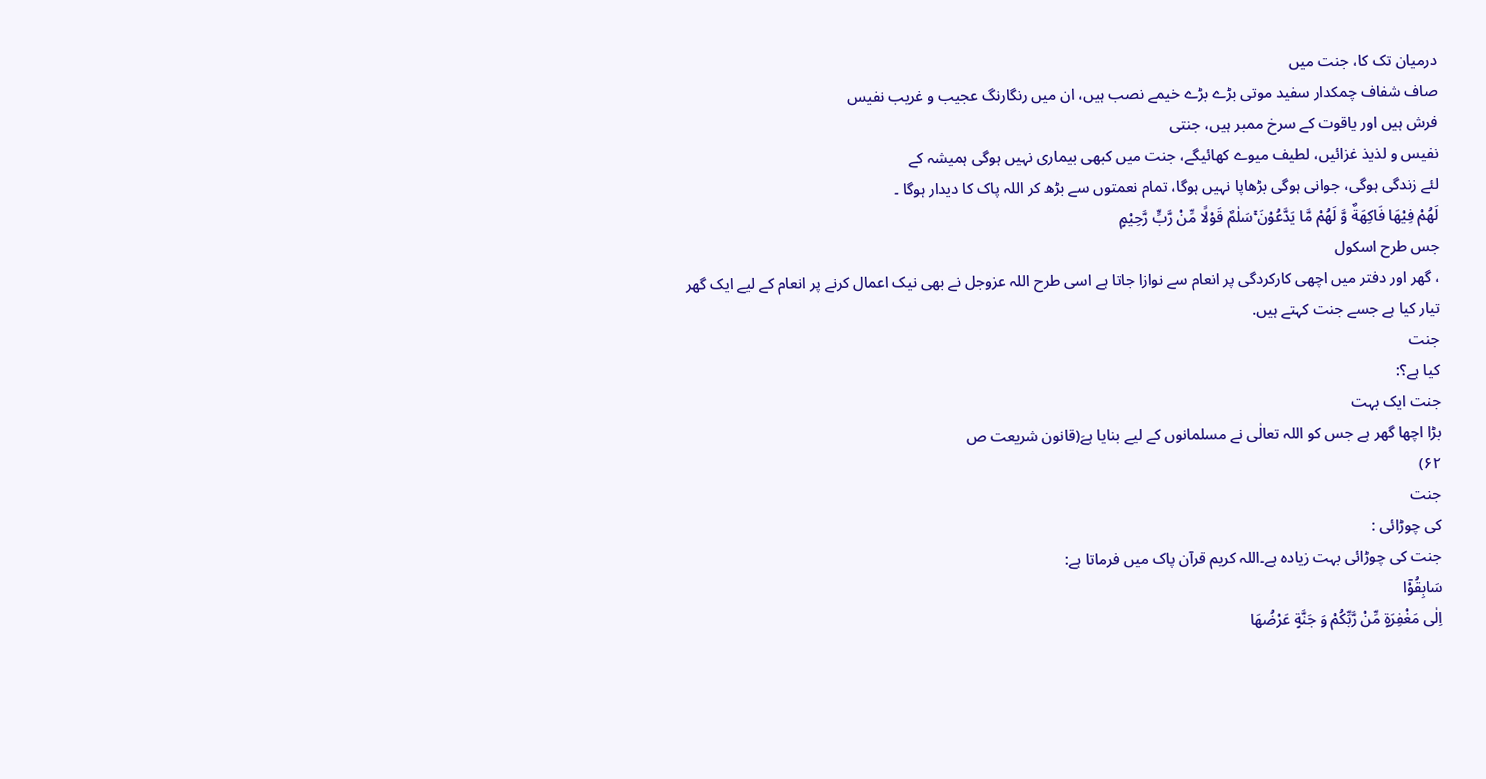درمیان تک کا، جنت میں
صاف شفاف چمکدار سفید موتی بڑے بڑے خیمے نصب ہیں، ان میں رنگارنگ عجیب و غریب نفیس
فرش ہیں اور یاقوت کے سرخ ممبر ہیں، جنتی
نفیس و لذیذ غزائیں، لطیف میوے کھائیگے، جنت میں کبھی بیماری نہیں ہوگی ہمیشہ کے
لئے زندگی ہوگی، جوانی ہوگی بڑھاپا نہیں ہوگا، تمام نعمتوں سے بڑھ کر اللہ پاک کا دیدار ہوگا ۔
لَهُمْ فِیْهَا فَاكِهَةٌ وَّ لَهُمْ مَّا یَدَّعُوْنَ ۚسَلٰمٌ قَوْلًا مِّنْ رَّبٍّ رَّحِیْمٍ
جس طرح اسکول
، گھر اور دفتر میں اچھی کارکردگی پر انعام سے نوازا جاتا ہے اسی طرح اللہ عزوجل نے بھی نیک اعمال کرنے پر انعام کے لیے ایک گھر
تیار کیا ہے جسے جنت کہتے ہیں.
جنت
کیا ہے؟:
جنت ایک بہت
بڑا اچھا گھر ہے جس کو اللہ تعالٰی نے مسلمانوں کے لیے بنایا ہےَ(قانون شریعت ص
۶۲)
جنت
کی چوڑائی :
جنت کی چوڑائی بہت زیادہ ہے۔اللہ کریم قرآن پاک میں فرماتا ہے:
سَابِقُوْۤا
اِلٰى مَغْفِرَةٍ مِّنْ رَّبِّكُمْ وَ جَنَّةٍ عَرْضُهَا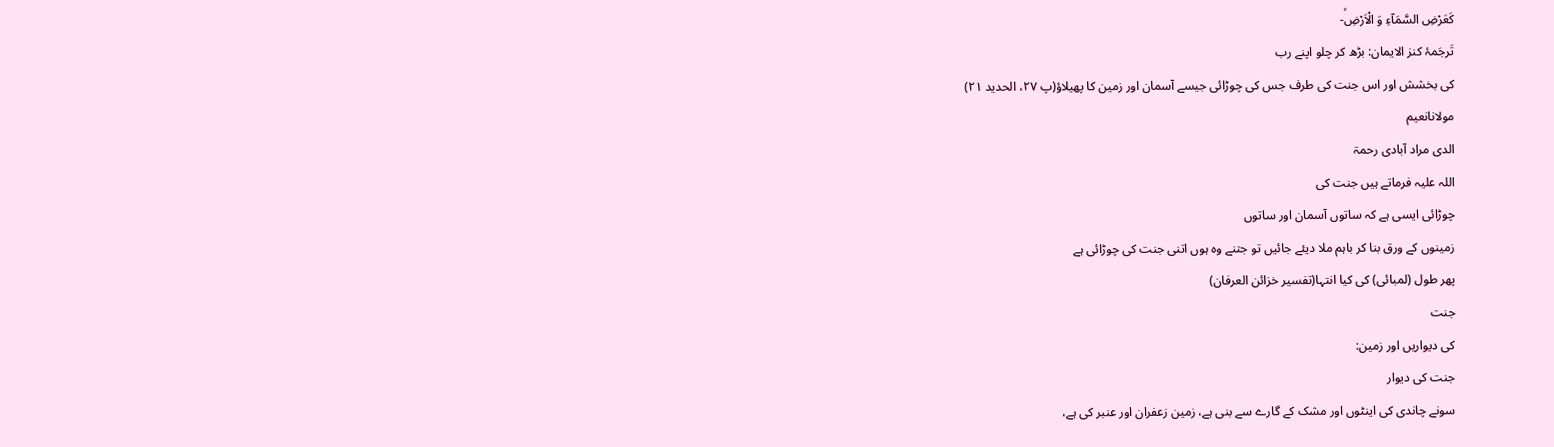كَعَرْضِ السَّمَآءِ وَ الْاَرْضِۙ-
تَرجَمۂ کنز الایمان: بڑھ کر چلو اپنے رب
کی بخشش اور اس جنت کی طرف جس کی چوڑائی جیسے آسمان اور زمین کا پھیلاؤ(پ ۲۷، الحدید ۲۱)
مولانانعیم
الدی مراد آبادی رحمۃ
اللہ علیہ فرماتے ہیں جنت کی
چوڑائی ایسی ہے کہ ساتوں آسمان اور ساتوں
زمینوں کے ورق بنا کر باہم ملا دیئے جائیں تو جتنے وہ ہوں اتنی جنت کی چوڑائی ہے
پھر طول (لمبائی) کی کیا انتہا(تفسیر خزائن العرفان)
جنت
کی دیواریں اور زمین:
جنت کی دیوار
سونے چاندی کی اینٹوں اور مشک کے گارے سے بنی ہے، زمین زعفران اور عنبر کی ہے،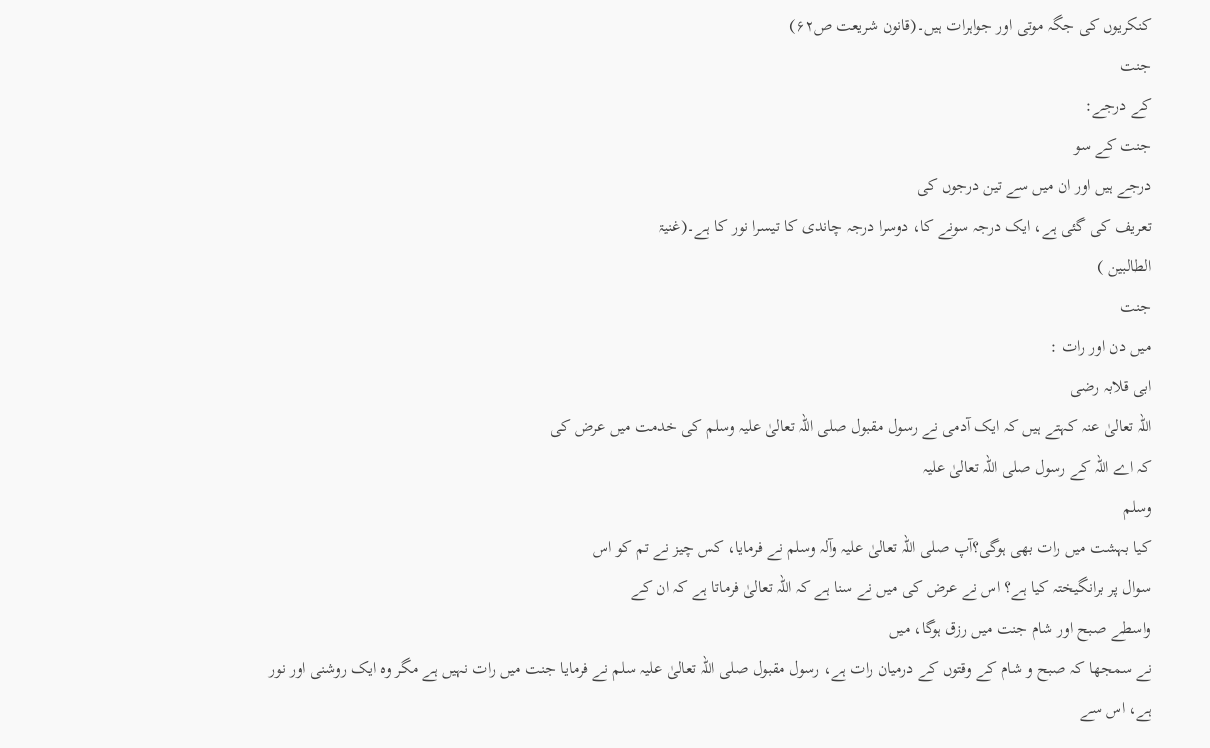کنکریوں کی جگہ موتی اور جواہرات ہیں۔(قانون شریعت ص۶۲)
جنت
کے درجے:
جنت کے سو
درجے ہیں اور ان میں سے تین درجوں کی
تعریف کی گئی ہے، ایک درجہ سونے کا، دوسرا درجہ چاندی کا تیسرا نور کا ہے۔(غنیۃ
الطالبین )
جنت
میں دن اور رات :
ابی قلابہ رضی
اللہ تعالیٰ عنہ کہتے ہیں کہ ایک آدمی نے رسول مقبول صلی اللہ تعالیٰ علیہ وسلم کی خدمت میں عرض کی
کہ اے اللہ کے رسول صلی اللہ تعالیٰ علیہ
وسلم
کیا بہشت میں رات بھی ہوگی؟آپ صلی اللہ تعالیٰ علیہ وآلہ وسلم نے فرمایا، کس چیز نے تم کو اس
سوال پر برانگیختہ کیا ہے؟ اس نے عرض کی میں نے سنا ہے کہ اللہ تعالیٰ فرماتا ہے کہ ان کے
واسطے صبح اور شام جنت میں رزق ہوگا، میں
نے سمجھا کہ صبح و شام کے وقتوں کے درمیان رات ہے، رسول مقبول صلی اللہ تعالیٰ علیہ سلم نے فرمایا جنت میں رات نہیں ہے مگر وہ ایک روشنی اور نور
ہے، اس سے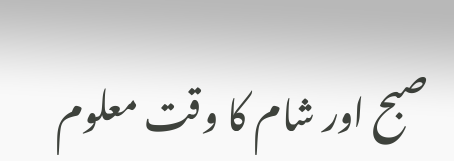صبح اور شام کا وقت معلوم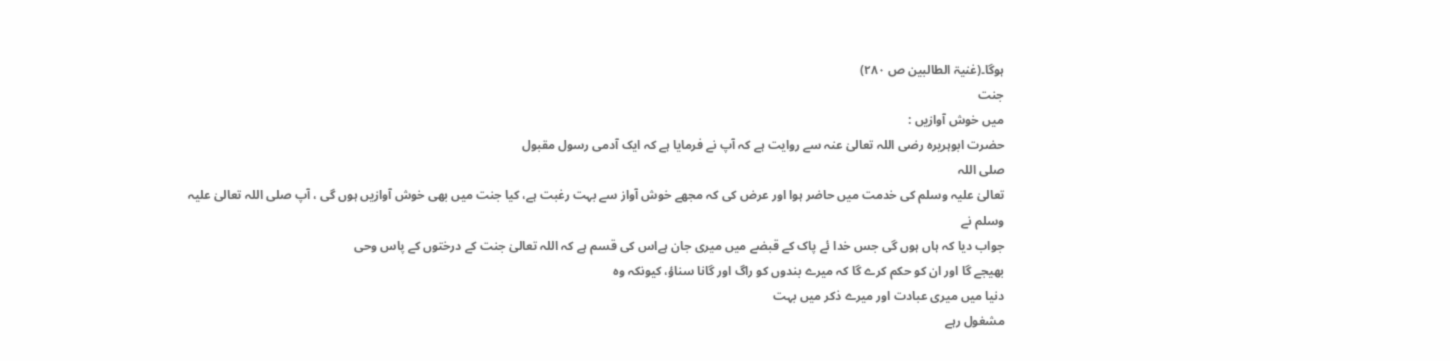ہوگا۔(غنیۃ الطالبین ص ۲۸۰)
جنت
میں خوش آوازیں :
حضرت ابوہریرہ رضی اللہ تعالیٰ عنہ سے روایت ہے کہ آپ نے فرمایا ہے کہ ایک آدمی رسول مقبول
صلی اللہ
تعالیٰ علیہ وسلم کی خدمت میں حاضر ہوا اور عرض کی کہ مجھے خوش آواز سے بہت رغبت ہے، کیا جنت میں بھی خوش آوازیں ہوں گی ، آپ صلی اللہ تعالیٰ علیہ
وسلم نے
جواب دیا کہ ہاں ہوں گی جس خدا ئے پاک کے قبضے میں میری جان ہےاس کی قسم ہے کہ اللہ تعالیٰ جنت کے درختوں کے پاس وحی
بھیجے گا اور ان کو حکم کرے گا کہ میرے بندوں کو راگ اور گانا سناؤ، کیونکہ وہ
دنیا میں میری عبادت اور میرے ذکر میں بہت
مشغول رہے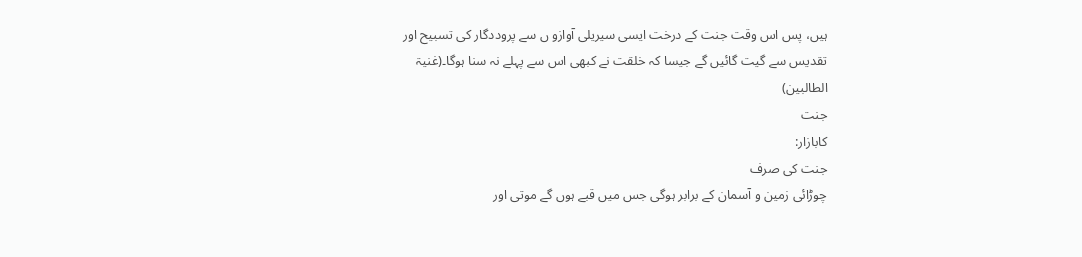ہیں، پس اس وقت جنت کے درخت ایسی سیریلی آوازو ں سے پروددگار کی تسبیح اور
تقدیس سے گیت گائیں گے جیسا کہ خلقت نے کبھی اس سے پہلے نہ سنا ہوگا۔(غنیۃ
الطالبین)
جنت
کابازار:
جنت کی صرف
چوڑائی زمین و آسمان کے برابر ہوگی جس میں قبے ہوں گے موتی اور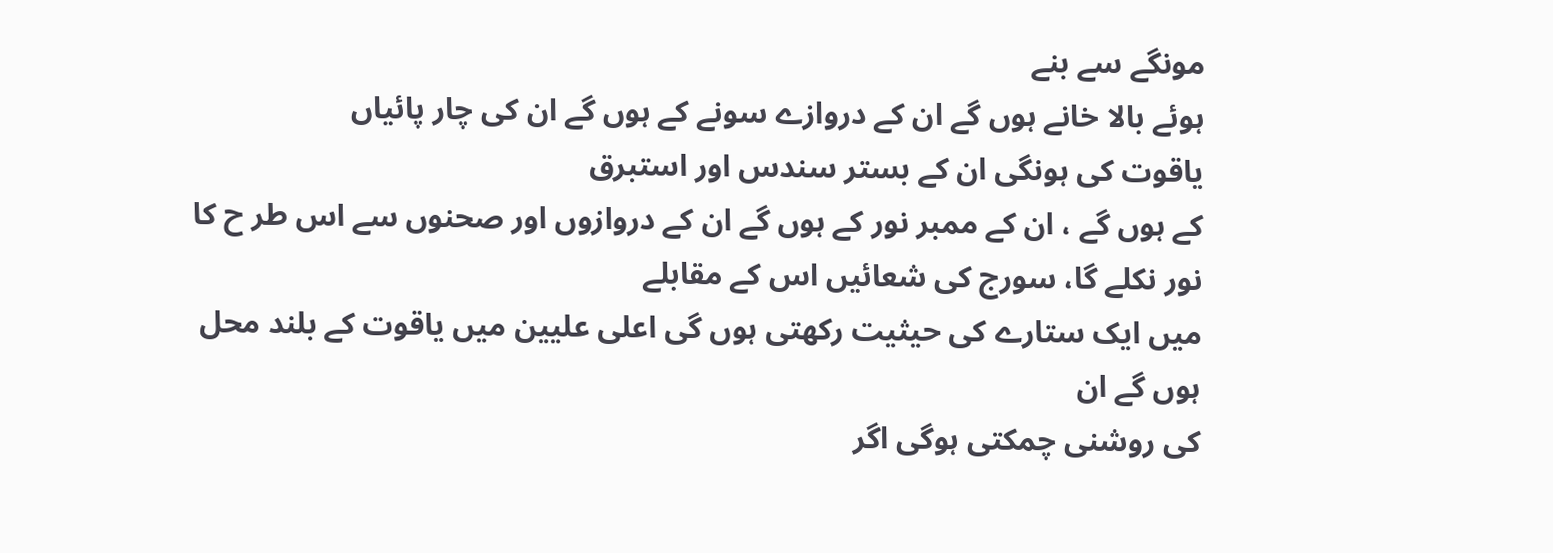مونگے سے بنے
ہوئے بالا خانے ہوں گے ان کے دروازے سونے کے ہوں گے ان کی چار پائیاں
یاقوت کی ہونگی ان کے بستر سندس اور استبرق
کے ہوں گے ، ان کے ممبر نور کے ہوں گے ان کے دروازوں اور صحنوں سے اس طر ح کا
نور نکلے گا، سورج کی شعائیں اس کے مقابلے
میں ایک ستارے کی حیثیت رکھتی ہوں گی اعلی علیین میں یاقوت کے بلند محل ہوں گے ان
کی روشنی چمکتی ہوگی اگر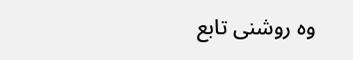وہ روشنی تابع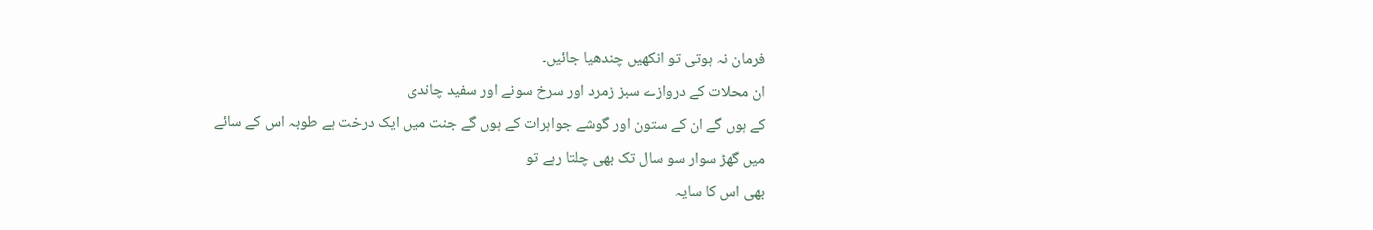فرمان نہ ہوتی تو انکھیں چندھیا جائیں۔
ان محلات کے دروازے سبز زمرد اور سرخ سونے اور سفید چاندی
کے ہوں گے ان کے ستون اور گوشے جواہرات کے ہوں گے جنت میں ایک درخت ہے طوبہ اس کے سائے میں گھڑ سوار سو سال تک بھی چلتا رہے تو
بھی اس کا سایہ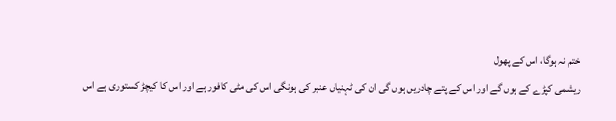ختم نہ ہوگا، اس کے پھول
ریشمی کپڑے کے ہوں گے اور اس کے پتے چادریں ہوں گی ان کی ٹہنیاں عنبر کی ہونگی اس کی مٹی کافور ہے اور اس کا کیچڑ کستوری ہے اس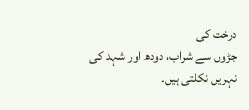درخت کی
جڑوں سے شراب، دودھ اور شہد کی نہریں نکلتی ہیں۔